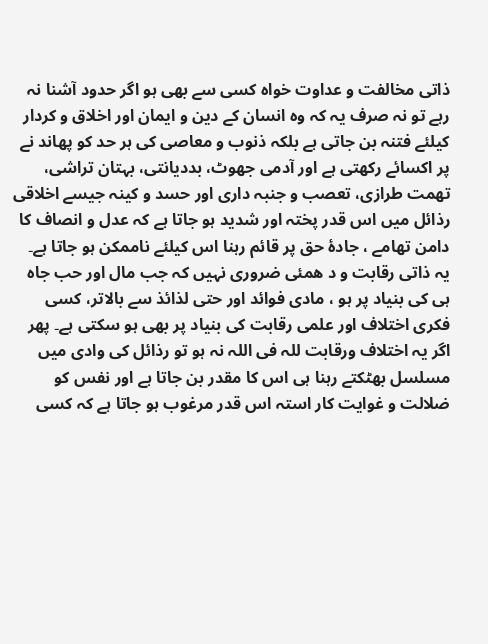ذاتی مخالفت و عداوت خواہ کسی سے بھی ہو اگر حدود آشنا نہ رہے تو نہ صرف یہ کہ وہ انسان کے دین و ایمان اور اخلاق و کردار کیلئے فتنہ بن جاتی ہے بلکہ ذنوب و معاصی کی ہر حد کو پھاند نے پر اکسائے رکھتی ہے اور آدمی جھوٹ، بددیانتی، بہتان تراشی، تهمت طرازی، تعصب و جنبہ داری اور حسد و کینہ جیسے اخلاقی رذائل میں اس قدر پختہ اور شدید ہو جاتا ہے کہ عدل و انصاف کا دامن تھامے ، جادۂ حق پر قائم رہنا اس کیلئے ناممکن ہو جاتا ہے۔
یہ ذاتی رقابت و د همئی ضروری نہیں کہ جب مال اور حب جاہ ہی کی بنیاد پر ہو ، مادی فوائد اور حتی لذائذ سے بالاتر، کسی فکری اختلاف اور علمی رقابت کی بنیاد پر بھی ہو سکتی ہے۔ پھر اگر یہ اختلاف ورقابت للہ فی اللہ نہ ہو تو رذائل کی وادی میں مسلسل بھٹکتے رہنا ہی اس کا مقدر بن جاتا ہے اور نفس کو ضلالت و غوایت کار استہ اس قدر مرغوب ہو جاتا ہے کہ کسی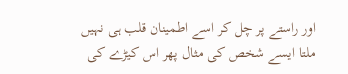اور راستے پر چل کر اسے اطمینان قلب ہی نہیں ملتا ایسے شخص کی مثال پھر اس کیڑے کی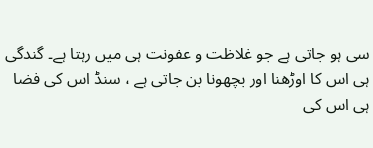سی ہو جاتی ہے جو غلاظت و عفونت ہی میں رہتا ہے۔ گندگی ہی اس کا اوڑھنا اور بچھونا بن جاتی ہے ، سنڈ اس کی فضا ہی اس کی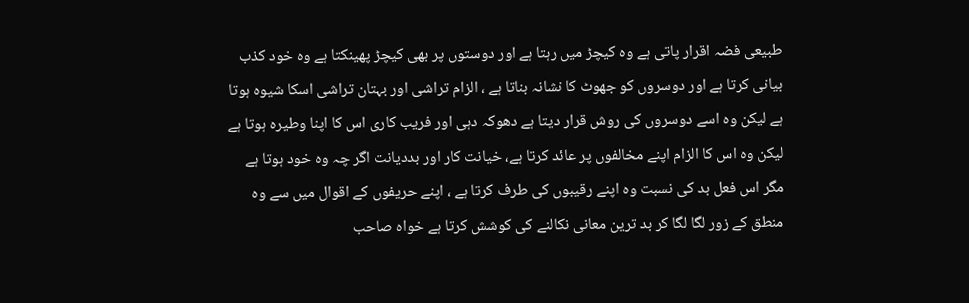طبیعی فضہ اقرار پاتی ہے وہ کیچڑ میں رہتا ہے اور دوستوں پر بھی کیچڑ پھینکتا ہے وہ خود کذب بیانی کرتا ہے اور دوسروں کو جھوٹ کا نشانہ بناتا ہے ، الزام تراشی اور بہتان تراشی اسکا شیوہ ہوتا ہے لیکن وہ اسے دوسروں کی روش قرار دیتا ہے دھوکہ دہی اور فریب کاری اس کا اپنا وطیرہ ہوتا ہے لیکن وہ اس کا الزام اپنے مخالفوں پر عائد کرتا ہے، خیانت کار اور بددیانت اگر چہ وہ خود ہوتا ہے مگر اس فعل بد کی نسبت وہ اپنے رقیبوں کی طرف کرتا ہے ، اپنے حریفوں کے اقوال میں سے وہ منطق کے زور لگا لگا کر بد ترین معانی نکالنے کی کوشش کرتا ہے خواہ صاحب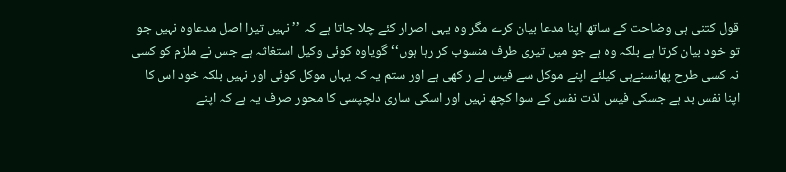قول کتنی ہی وضاحت کے ساتھ اپنا مدعا بیان کرے مگر وہ یہی اصرار کئے چلا جاتا ہے کہ ’’نہیں تیرا اصل مدعاوہ نہیں جو تو خود بیان کرتا ہے بلکہ وہ ہے جو میں تیری طرف منسوب کر رہا ہوں‘‘ گویاوہ کوئی وکیل استغاثہ ہے جس نے ملزم کو کسی نہ کسی طرح پھانسنےہی کیلئے اپنے موکل سے فیس لے ر کھی ہے اور ستم یہ کہ یہاں موکل کوئی اور نہیں بلکہ خود اس کا اپنا نفس بد ہے جسکی فیس لذت نفس کے سوا کچھ نہیں اور اسکی ساری دلچپسی کا محور صرف یہ ہے کہ اپنے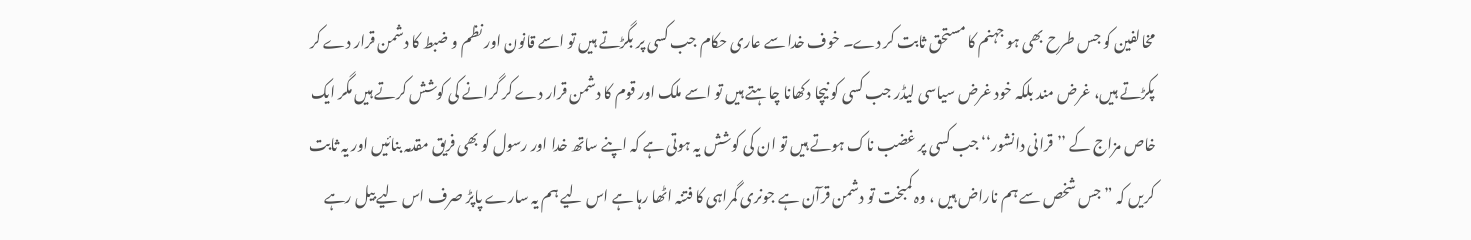مخالفین کو جس طرح بھی ہو جہنم کا مستحق ثابت کر دے۔ خوف خدا سے عاری حکام جب کسی پر بگڑتے ہیں تو اسے قانون اور نظم و ضبط کا دشمن قرار دے کر پکڑتے ہیں، غرض مند بلکہ خود غرض سیاسی لیڈر جب کسی کو نیچا دکھانا چاہتے ہیں تو اسے ملک اور قوم کا دشمن قرار دے کر گرانے کی کوشش کرتے ہیں مگر ایک خاص مزاج کے ’’قرانی دانشور‘‘ جب کسی پر غضب ناک ہوتے ہیں تو ان کی کوشش یہ ہوتی ہے کہ اپنے ساتھ خدا اور رسول کو بھی فریق مقدمہ بنائیں اور یہ ثابت کریں کہ ” جس شخص سے ہم ناراض ہیں ، وہ کمبخت تو دشمن قرآن ہے جونری گمراہی کا فتنہ اٹھا رہا ہے اس لیے ہم یہ سارے پاپڑ صرف اس لیے بیل رہے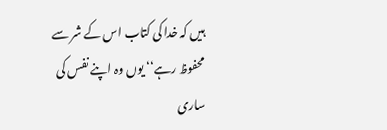ہیں کہ خدا کی کتاب اس کے شر سے محفوظ رہے‘‘ یوں وہ اپنے نفس کی ساری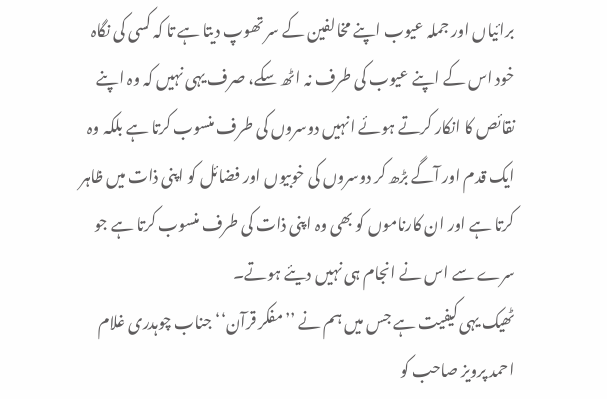برائیاں اور جملہ عیوب اپنے مخالفین کے سر تھوپ دیتا ہے تا کہ کسی کی نگاہ خود اس کے اپنے عیوب کی طرف نہ اٹھ سکے، صرف یہی نہیں کہ وہ اپنے نقائص کا انکار کرتے ہوئے انہیں دوسروں کی طرف منسوب کرتا ہے بلکہ وہ ایک قدم اور آگے بڑھ کر دوسروں کی خوبیوں اور فضائل کو اپنی ذات میں ظاہر کرتا ہے اور ان کارناموں کو بھی وہ اپنی ذات کی طرف منسوب کرتا ہے جو سرے سے اس نے انجام ہی نہیں دیئے ہوتے۔
ٹھیک یہی کیفیت ہے جس میں ہم نے ’’مفکر قرآن‘‘ جناب چوہدری غلام احمد پرویز صاحب کو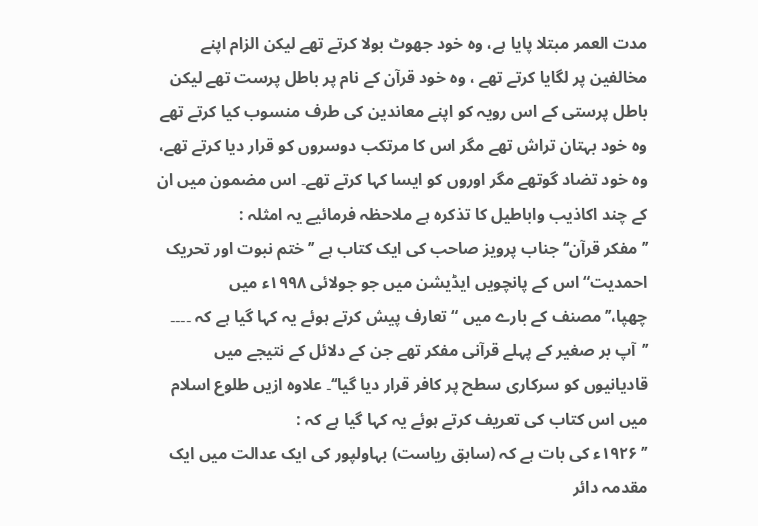مدت العمر مبتلا پایا ہے، وہ خود جھوٹ بولا کرتے تھے لیکن الزام اپنے مخالفین پر لگایا کرتے تھے ، وہ خود قرآن کے نام پر باطل پرست تھے لیکن باطل پرستی کے اس رویہ کو اپنے معاندین کی طرف منسوب کیا کرتے تھے وہ خود بہتان تراش تھے مگر اس کا مرتکب دوسروں کو قرار دیا کرتے تھے، وہ خود تضاد گوتھے مگر اوروں کو ایسا کہا کرتے تھے۔ اس مضمون میں ان کے چند اکاذیب واباطیل کا تذکرہ ہے ملاحظہ فرمائیے یہ امثلہ :
’’ مفکر قرآن‘‘ جناب پرویز صاحب کی ایک کتاب ہے ’’ختم نبوت اور تحریک احمدیت“ اس کے پانچویں ایڈیشن میں جو جولائی ۱۹۹۸ء میں چھپا،’’مصنف کے بارے میں “ تعارف پیش کرتے ہوئے یہ کہا گیا ہے کہ ۔۔۔۔ ’’آپ بر صغیر کے پہلے قرآنی مفکر تھے جن کے دلائل کے نتیجے میں قادیانیوں کو سرکاری سطح پر کافر قرار دیا گیا‘‘۔ علاوہ ازیں طلوع اسلام میں اس کتاب کی تعریف کرتے ہوئے یہ کہا گیا ہے کہ :
’’ ۱۹۲۶ء کی بات ہے کہ (سابق ریاست) بہاولپور کی ایک عدالت میں ایک مقدمہ دائر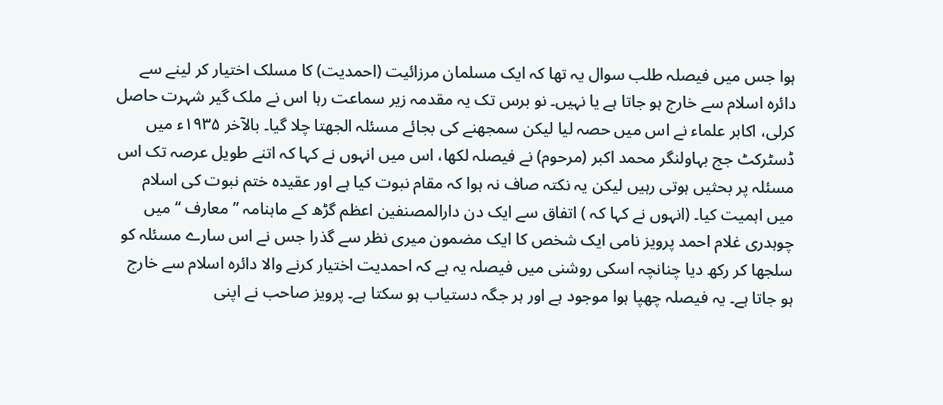ہوا جس میں فیصلہ طلب سوال یہ تھا کہ ایک مسلمان مرزائیت (احمدیت) کا مسلک اختیار کر لینے سے دائرہ اسلام سے خارج ہو جاتا ہے یا نہیں۔ نو برس تک یہ مقدمہ زیر سماعت رہا اس نے ملک گیر شہرت حاصل کرلی، اکابر علماء نے اس میں حصہ لیا لیکن سمجھنے کی بجائے مسئلہ الجھتا چلا گیا۔ بالآخر ۱۹۳۵ء میں ڈسٹرکٹ جج بہاولنگر محمد اکبر (مرحوم) نے فیصلہ لکھا، اس میں انہوں نے کہا کہ اتنے طویل عرصہ تک اس مسئلہ پر بحثیں ہوتی رہیں لیکن یہ نکتہ صاف نہ ہوا کہ مقام نبوت کیا ہے اور عقیدہ ختم نبوت کی اسلام میں اہمیت کیا۔ (انہوں نے کہا کہ ) اتفاق سے ایک دن دارالمصنفین اعظم گڑھ کے ماہنامہ ’’معارف ‘‘ میں چوہدری غلام احمد پرویز نامی ایک شخص کا ایک مضمون میری نظر سے گذرا جس نے اس سارے مسئلہ کو سلجھا کر رکھ دیا چنانچہ اسکی روشنی میں فیصلہ یہ ہے کہ احمدیت اختیار کرنے والا دائرہ اسلام سے خارج ہو جاتا ہے۔ یہ فیصلہ چھپا ہوا موجود ہے اور ہر جگہ دستیاب ہو سکتا ہے۔ پرویز صاحب نے اپنی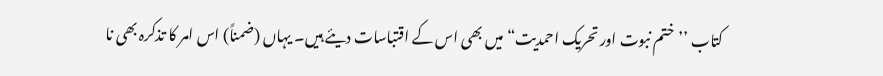کتاب ’’ختم نبوت اور تحریک احمدیت“ میں بھی اس کے اقتباسات دیئے ہیں۔ یہاں (ضمناً) اس امر کا تذکرہ بھی نا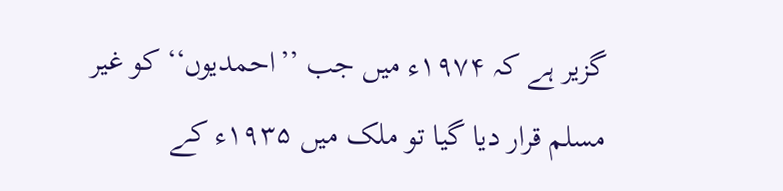گزیر ہے کہ ۱۹۷۴ء میں جب ’’احمدیوں‘‘ کو غیر مسلم قرار دیا گیا تو ملک میں ۱۹۳۵ء کے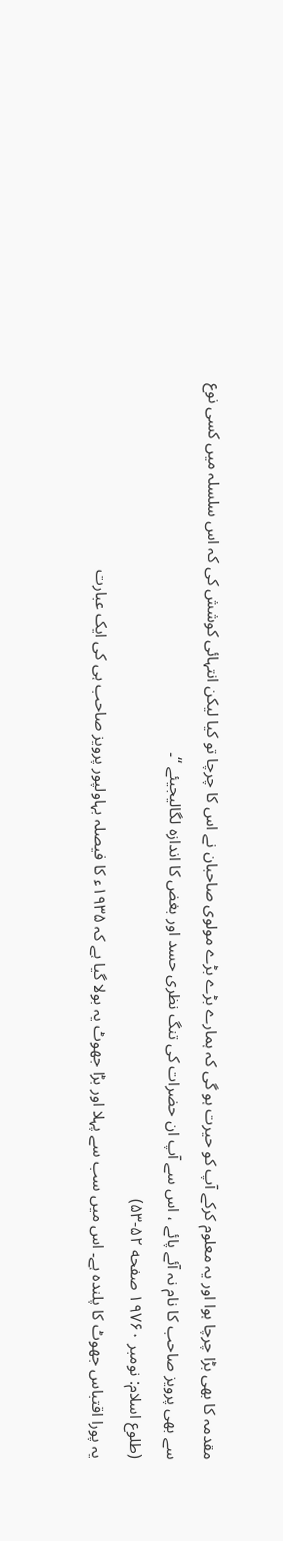مقدمہ کا بھی بڑا چرچا ہوا اور یہ معلوم کرکے آپ کو حیرت ہو گی کہ ہمارے بڑے بڑے مولوی صاحبان نے اس کا چرچا تو کیا لیکن انتہائی کوشش کی کہ اس سلسلہ میں کسی نوع سے بھی پرویز صاحب کا نام نہ آئے پائے ، اس سے آپ ان حضرات کی تنگ نظری حسد اور بغض کا اندازہ لگالیجیئے ‘‘۔
(طلوع اسلام: نومبر ۱۹۷۶۰ صفحه ۵۲-۵۳)
یہ پورا اقتباس جھوٹ کا پلندہ ہے۔ اس میں سب سے پہلا اور بڑا جھوٹ یہ بولا گیا ہے کہ ۱۹۳۵ء کا فیصلہ بہاولپور پرویز صاحب ہی کی ایک عبارت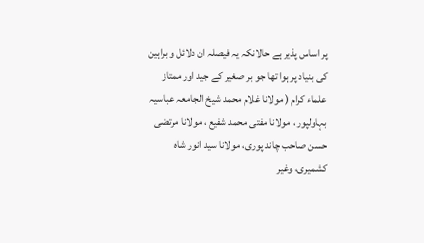پر اساس پذیر ہے حالانکہ یہ فیصلہ ان دلائل و براہین کی بنیاد پر ہوا تھا جو بر صغیر کے جید اور ممتاز علماء کرام ( مولانا غلام محمد شیخ الجامعہ عباسیہ بہاولپور ، مولانا مفتی محمد شفیع ، مولانا مرتضی حسن صاحب چاند پوری، مولانا سید انور شاہ کشمیری، وغیر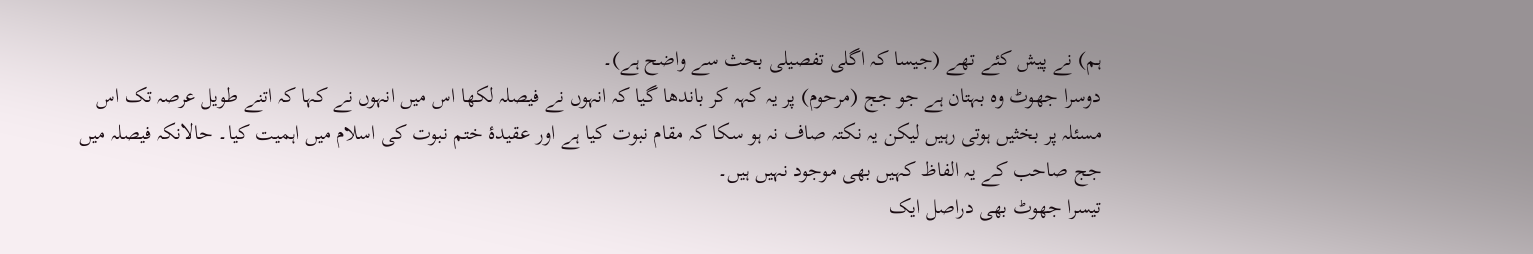ہم) نے پیش کئے تھے (جیسا کہ اگلی تفصیلی بحث سے واضح ہے)۔
دوسرا جھوٹ وہ بہتان ہے جو جج (مرحوم) پر یہ کہہ کر باندھا گیا کہ انہوں نے فیصلہ لکھا اس میں انہوں نے کہا کہ اتنے طویل عرصہ تک اس مسئلہ پر بخثیں ہوتی رہیں لیکن یہ نکتہ صاف نہ ہو سکا کہ مقام نبوت کیا ہے اور عقیدۂ ختم نبوت کی اسلام میں اہمیت کیا۔ حالانکہ فیصلہ میں جج صاحب کے یہ الفاظ کہیں بھی موجود نہیں ہیں۔
تیسرا جھوٹ بھی دراصل ایک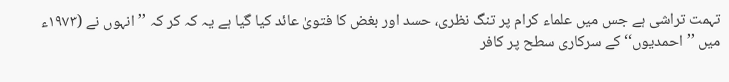تہمت تراشی ہے جس میں علماء کرام پر تنگ نظری، حسد اور بغض کا فتویٰ عائد کیا گیا ہے یہ کہ کر کہ ’’ انہوں نے (۱۹۷۳ء میں ’’احمدیوں‘‘ کے سرکاری سطح پر کافر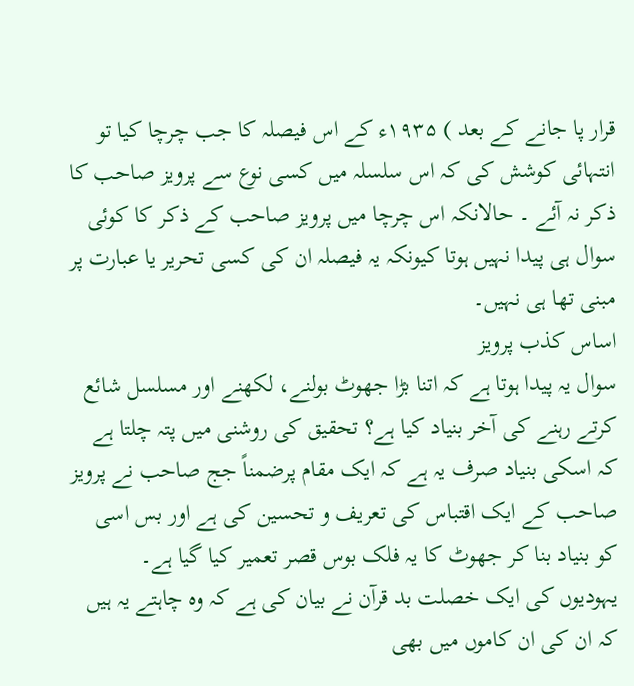قرار پا جانے کے بعد ) ۱۹۳۵ء کے اس فیصلہ کا جب چرچا کیا تو انتہائی کوشش کی کہ اس سلسلہ میں کسی نوع سے پرویز صاحب کا ذکر نہ آئے ۔ حالانکہ اس چرچا میں پرویز صاحب کے ذکر کا کوئی سوال ہی پیدا نہیں ہوتا کیونکہ یہ فیصلہ ان کی کسی تحریر یا عبارت پر مبنی تھا ہی نہیں۔
اساس كذب پرویز
سوال یہ پیدا ہوتا ہے کہ اتنا بڑا جھوٹ بولنے، لکھنے اور مسلسل شائع کرتے رہنے کی آخر بنیاد کیا ہے؟ تحقیق کی روشنی میں پتہ چلتا ہے کہ اسکی بنیاد صرف یہ ہے کہ ایک مقام پرضمناً جج صاحب نے پرویز صاحب کے ایک اقتباس کی تعریف و تحسین کی ہے اور بس اسی کو بنیاد بنا کر جھوٹ کا یہ فلک بوس قصر تعمیر کیا گیا ہے۔
یہودیوں کی ایک خصلت بد قرآن نے بیان کی ہے کہ وہ چاہتے یہ ہیں کہ ان کی ان کاموں میں بھی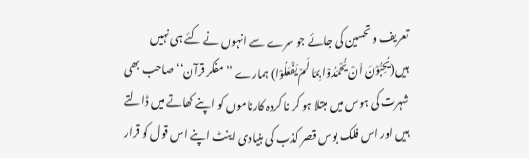تعریف و تحسین کی جائے جو سرے سے انہوں نے کئے ہی نہیں ہیں(یُحِبُّوْنَ اَنْ یُّحْمَدُوْا بِمَا لَمْ یَفْعَلُوْا) ہمارے ’’مفکر قرآن‘‘ صاحب بھی شہرت کی ہوس میں مبتلا ہو کر نا کردہ کارناموں کو اپنے کھاتے میں ڈالتے ہیں اور اس فلک بوس قصر کذب کی بنیادی اینٹ اپنے اس قول کو قرار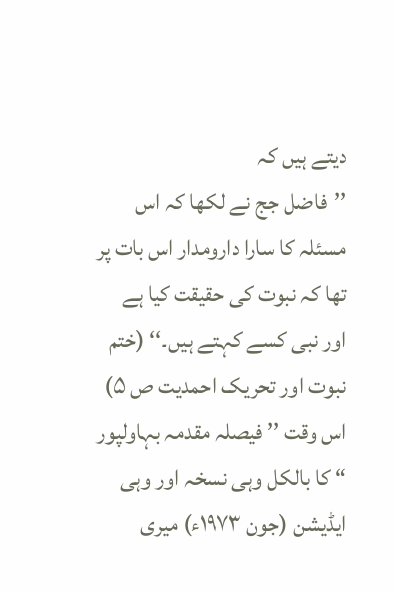دیتے ہیں کہ
’’فاضل جج نے لکھا کہ اس مسئلہ کا سارا دارومدار اس بات پر تھا کہ نبوت کی حقیقت کیا ہے اور نبی کسے کہتے ہیں۔‘‘ (ختم نبوت اور تحریک احمدیت ص ۵)
اس وقت ’’ فیصلہ مقدمہ بہاولپور “ کا بالکل وہی نسخہ اور وہی ایڈیشن (جون ۱۹۷۳ء) میری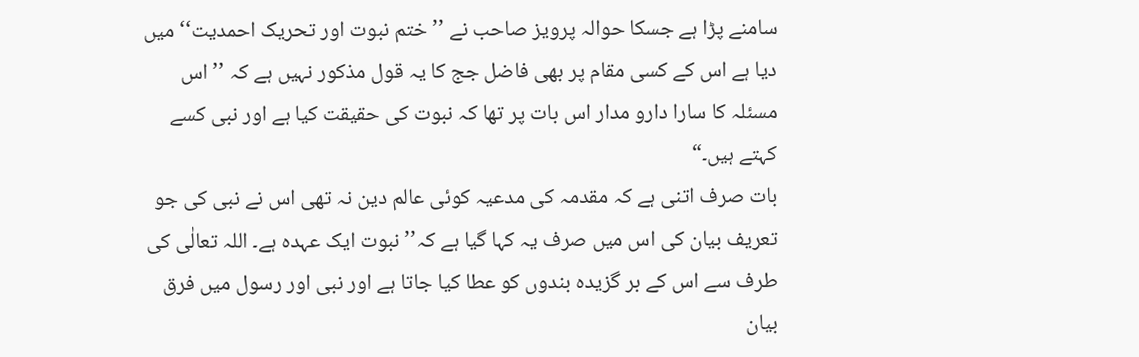سامنے پڑا ہے جسکا حوالہ پرویز صاحب نے ’’ختم نبوت اور تحریک احمدیت‘‘ میں دیا ہے اس کے کسی مقام پر بھی فاضل جج کا یہ قول مذکور نہیں ہے کہ ’’ اس مسئلہ کا سارا دارو مدار اس بات پر تھا کہ نبوت کی حقیقت کیا ہے اور نبی کسے کہتے ہیں۔“
بات صرف اتنی ہے کہ مقدمہ کی مدعیہ کوئی عالم دین نہ تھی اس نے نبی کی جو تعریف بیان کی اس میں صرف یہ کہا گیا ہے کہ’’ نبوت ایک عہدہ ہے۔ اللہ تعالٰی کی طرف سے اس کے بر گزیدہ بندوں کو عطا کیا جاتا ہے اور نبی اور رسول میں فرق بیان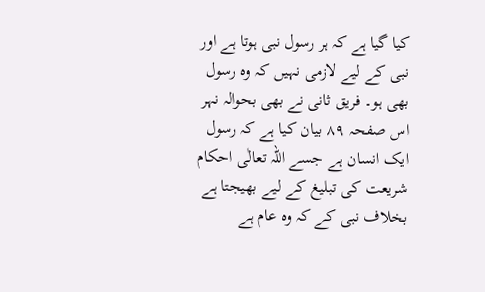کیا گیا ہے کہ ہر رسول نبی ہوتا ہے اور نبی کے لیے لازمی نہیں کہ وہ رسول بھی ہو۔ فریق ثانی نے بھی بحوالہ نہر اس صفحہ ۸۹ بیان کیا ہے کہ رسول ایک انسان ہے جسے اللہ تعالٰی احکام شریعت کی تبلیغ کے لیے بھیجتا ہے بخلاف نبی کے کہ وہ عام ہے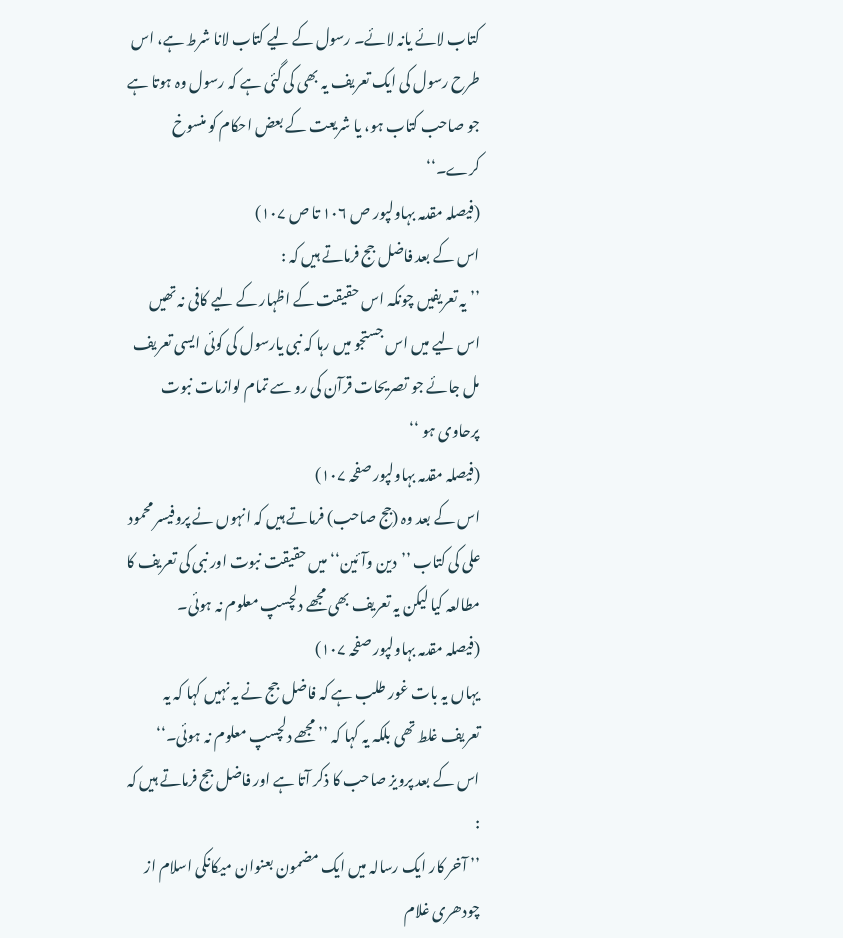کتاب لائے یانہ لائے۔ رسول کے لیے کتاب لانا شرط ہے، اس طرح رسول کی ایک تعریف یہ بھی کی گئی ہے کہ رسول وہ ہوتا ہے جو صاحب کتاب ہو، یا شریعت کے بعض احکام کو منسوخ کرے۔‘‘
(فیصلہ مقدمہ بہاولپور ص ۱۰۶ تا ص ۱۰۷)
اس کے بعد فاضل جج فرماتے ہیں کہ :
’’ یہ تعریفیں چونکہ اس حقیقت کے اظہار کے لیے کافی نہ تھیں اس لیے میں اس جستجو میں رہا کہ نبی یارسول کی کوئی ایسی تعریف مل جائے جو تصریحات قرآن کی رو سے تمام لوازمات نبوت پرحاوی ہو ‘‘
(فیصلہ مقدمہ بہاولپور صفحہ ۱۰۷)
اس کے بعد وہ (جج صاحب) فرماتے ہیں کہ انہوں نے پروفیسر محمود علی کی کتاب ’’دین وآئین‘‘ میں حقیقت نبوت اور نبی کی تعریف کا مطالعہ کیا لیکن یہ تعریف بھی مجھے دلچسپ معلوم نہ ہوئی۔
(فیصلہ مقدمہ بہاولپور صفحہ ۱۰۷)
یہاں یہ بات غور طلب ہے کہ فاضل جج نے یہ نہیں کہا کہ یہ تعریف غلط تھی بلکہ یہ کہا کہ ’’ مجھے دلچسپ معلوم نہ ہوئی۔‘‘
اس کے بعد پرویز صاحب کا ذکر آتا ہے اور فاضل جج فرماتے ہیں کہ :
’’ آخر کار ایک رسالہ میں ایک مضمون بعنوان میکانکی اسلام از چودھری غلام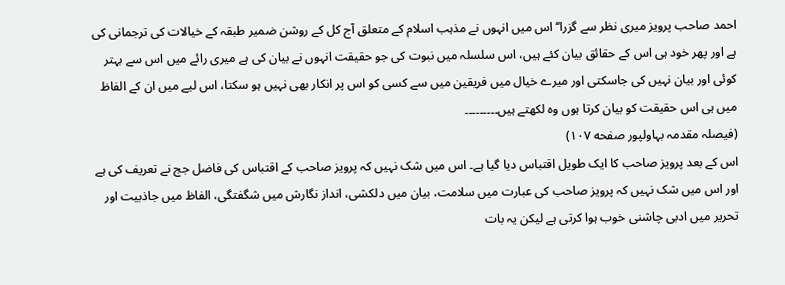احمد صاحب پرویز میری نظر سے گزرا‘‘ اس میں انہوں نے مذہب اسلام کے متعلق آج کل کے روشن ضمیر طبقہ کے خیالات کی ترجمانی کی ہے اور پھر خود ہی اس کے حقائق بیان کئے ہیں، اس سلسلہ میں نبوت کی جو حقیقت انہوں نے بیان کی ہے میری رائے میں اس سے بہتر کوئی اور بیان نہیں کی جاسکتی اور میرے خیال میں فریقین میں سے کسی کو اس پر انکار بھی نہیں ہو سکتا، اس لیے میں ان کے الفاظ میں ہی اس حقیقت کو بیان کرتا ہوں وہ لکھتے ہیں۔۔۔۔۔۔۔۔۔
(فیصلہ مقدمہ بہاولپور صفحه ۱۰۷)
اس کے بعد پرویز صاحب کا ایک طویل اقتباس دیا گیا ہے۔ اس میں شک نہیں کہ پرویز صاحب کے اقتباس کی فاضل جج نے تعریف کی ہے اور اس میں شک نہیں کہ پرویز صاحب کی عبارت میں سلامت، بیان میں دلکشی، انداز نگارش میں شگفتگی، الفاظ میں جاذبیت اور تحریر میں ادبی چاشنی خوب ہوا کرتی ہے لیکن یہ بات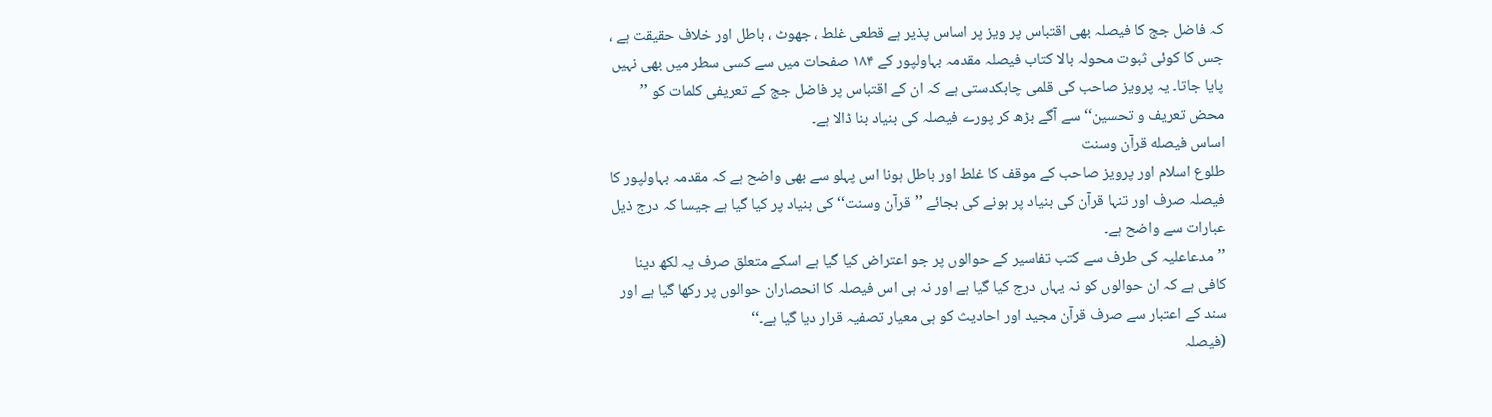کہ فاضل جج کا فیصلہ بھی اقتباس پر ویز پر اساس پذیر ہے قطعی غلط ، جھوٹ ، باطل اور خلاف حقیقت ہے ، جس کا کوئی ثبوت محولہ بالا کتاب فیصلہ مقدمہ بہاولپور کے ۱۸۴ صفحات میں سے کسی سطر میں بھی نہیں پایا جاتا۔ یہ پرویز صاحب کی قلمی چابکدستی ہے کہ ان کے اقتباس پر فاضل جج کے تعریفی کلمات کو ’’ محض تعریف و تحسین‘‘ سے آگے بڑھ کر پورے فیصلہ کی بنیاد بنا ڈالا ہے۔
اساس فیصله قرآن وسنت
طلوع اسلام اور پرویز صاحب کے موقف کا غلط اور باطل ہونا اس پہلو سے بھی واضح ہے کہ مقدمہ بہاولپور کا فیصلہ صرف اور تنہا قرآن کی بنیاد پر ہونے کی بجائے ’’قرآن وسنت‘‘ کی بنیاد پر کیا گیا ہے جیسا کہ درج ذیل عبارات سے واضح ہے۔
’’مدعاعلیہ کی طرف سے کتب تفاسیر کے حوالوں پر جو اعتراض کیا گیا ہے اسکے متعلق صرف یہ لکھ دینا کافی ہے کہ ان حوالوں کو نہ یہاں درج کیا گیا ہے اور نہ ہی اس فیصلہ کا انحصاران حوالوں پر رکھا گیا ہے اور سند کے اعتبار سے صرف قرآن مجید اور احادیث کو ہی معیار تصفیہ قرار دیا گیا ہے۔‘‘
(فیصلہ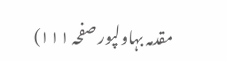مقدمہ بہاولپور صفحہ ۱۱۱)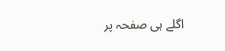اگلے ہی صفحہ پر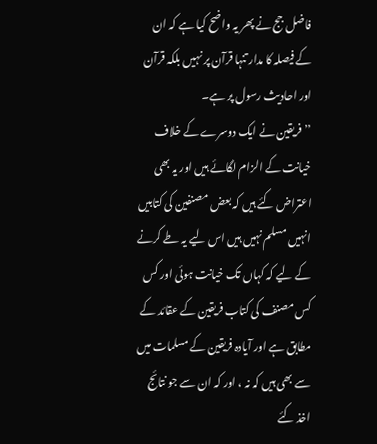فاضل جج نے پھر یہ واضح کیا ہے کہ ان کے فیصلہ کا مدار تنہا قرآن پر نہیں بلکہ قرآن اور احادیث رسول پر ہے۔
’’فریقین نے ایک دوسرے کے خلاف خیانت کے الزام لگائے ہیں اور یہ بھی اعتراض کئے ہیں کہ بعض مصنفین کی کتابیں انہیں مسلم نہیں ہیں اس لیے یہ طے کرنے کے لیے کہ کہاں تک خیانت ہوئی اور کس کس مصنف کی کتاب فریقین کے عقائد کے مطابق ہے اور آیادہ فریقین کے مسلمات میں سے بھی ہیں کہ نہ ، اور کہ ان سے جو نتائج اخذ کئے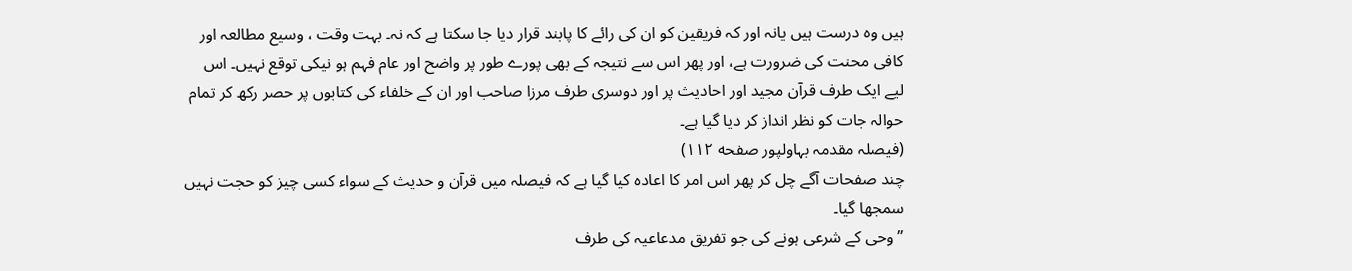ہیں وہ درست ہیں یانہ اور کہ فریقین کو ان کی رائے کا پابند قرار دیا جا سکتا ہے کہ نہ۔ بہت وقت ، وسیع مطالعہ اور کافی محنت کی ضرورت ہے، اور پھر اس سے نتیجہ کے بھی پورے طور پر واضح اور عام فہم ہو نیکی توقع نہیں۔ اس لیے ایک طرف قرآن مجید اور احادیث پر اور دوسری طرف مرزا صاحب اور ان کے خلفاء کی کتابوں پر حصر رکھ کر تمام حوالہ جات کو نظر انداز کر دیا گیا ہے۔
(فیصلہ مقدمہ بہاولپور صفحه ۱۱۲)
چند صفحات آگے چل کر پھر اس امر کا اعادہ کیا گیا ہے کہ فیصلہ میں قرآن و حدیث کے سواء کسی چیز کو حجت نہیں سمجھا گیا۔
” وحی کے شرعی ہونے کی جو تفریق مدعاعیہ کی طرف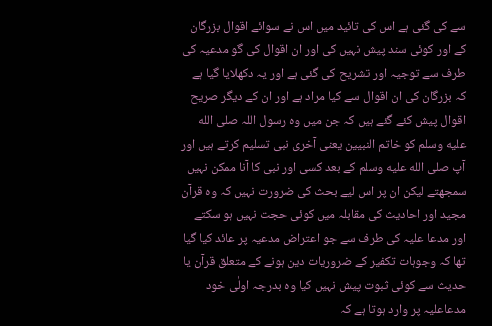سے کی گئی ہے اس کی تائید میں اس نے سوائے اقوال بزرگان کے اور کوئی سند پیش نہیں کی اور ان اقوال کی گو مدعیہ کی طرف سے توجیہ اور تشریح کی گئی ہے اور یہ دکھلایا گیا ہے کہ بزرگان کی ان اقوال سے کیا مراد ہے اور ان کے دیگر صریح اقوال پیش کئے گئے ہیں کہ جن میں وہ رسول اللہ صلى الله عليه وسلم کو خاتم النبیین یعنی آخری نبی تسلیم کرتے ہیں اور آپ صلى الله عليه وسلم کے بعد کسی اور نبی کا آنا ممکن نہیں سمجھتے لیکن ان پر اس لیے بحث کی ضرورت نہیں کہ وہ قرآن مجید اور احادیث کی مقابلہ میں کوئی حجت نہیں ہو سکتے اور مدعا علیہ کی طرف سے جو اعتراض مدعیہ پر عائد کیا گیا تھا کہ وجوہات تکفیر کے ضروریات دین ہونے کے متعلق قرآن یا حدیث سے کوئی ثبوت پیش نہیں کیا وہ بدرجہ اولٰی خود مدعاعلیہ پر وارد ہوتا ہے کہ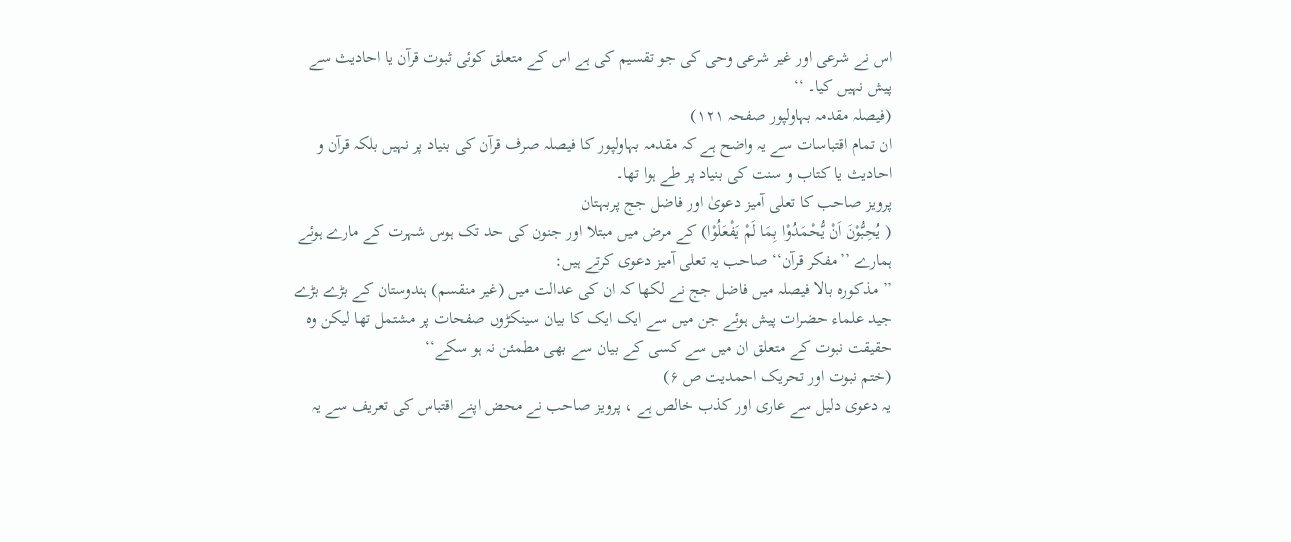اس نے شرعی اور غیر شرعی وحی کی جو تقسیم کی ہے اس کے متعلق کوئی ثبوت قرآن یا احادیث سے پیش نہیں کیا۔ ‘‘
(فیصلہ مقدمہ بہاولپور صفحہ ۱۲۱)
ان تمام اقتباسات سے یہ واضح ہے کہ مقدمہ بہاولپور کا فیصلہ صرف قرآن کی بنیاد پر نہیں بلکہ قرآن و احادیث یا کتاب و سنت کی بنیاد پر طے ہوا تھا۔
پرویز صاحب کا تعلی آمیز دعویٰ اور فاضل جج پربہتان
( یُحِبُّوْنَ اَنْ یُّحْمَدُوْا بِمَا لَمْ یَفْعَلُوْا) کے مرض میں مبتلا اور جنون کی حد تک ہوس شہرت کے مارے ہوئے ہمارے ’’مفکر قرآن‘‘ صاحب یہ تعلی آمیز دعوی کرتے ہیں:
’’ مذکورہ بالا فیصلہ میں فاضل جج نے لکھا کہ ان کی عدالت میں (غیر منقسم) ہندوستان کے بڑے بڑے جید علماء حضرات پیش ہوئے جن میں سے ایک ایک کا بیان سینکڑوں صفحات پر مشتمل تھا لیکن وہ حقیقت نبوت کے متعلق ان میں سے کسی کے بیان سے بھی مطمئن نہ ہو سکے‘‘
(ختم نبوت اور تحریک احمدیت ص ۶)
یہ دعوی دلیل سے عاری اور کذب خالص ہے ، پرویز صاحب نے محض اپنے اقتباس کی تعریف سے یہ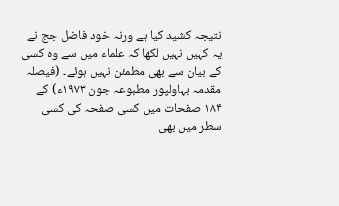نتیجہ کشید کیا ہے ورنہ خود فاضل جج نے یہ کہیں نہیں لکھا کہ علماء میں سے وہ کسی کے بیان سے بھی مطمئن نہیں ہوئے۔ (فیصلہ مقدمہ بہاولپور مطبوعہ جون ۱۹۷۳ء) کے ۱۸۴ صفحات میں کسی صفحہ کی کسی سطر میں بھی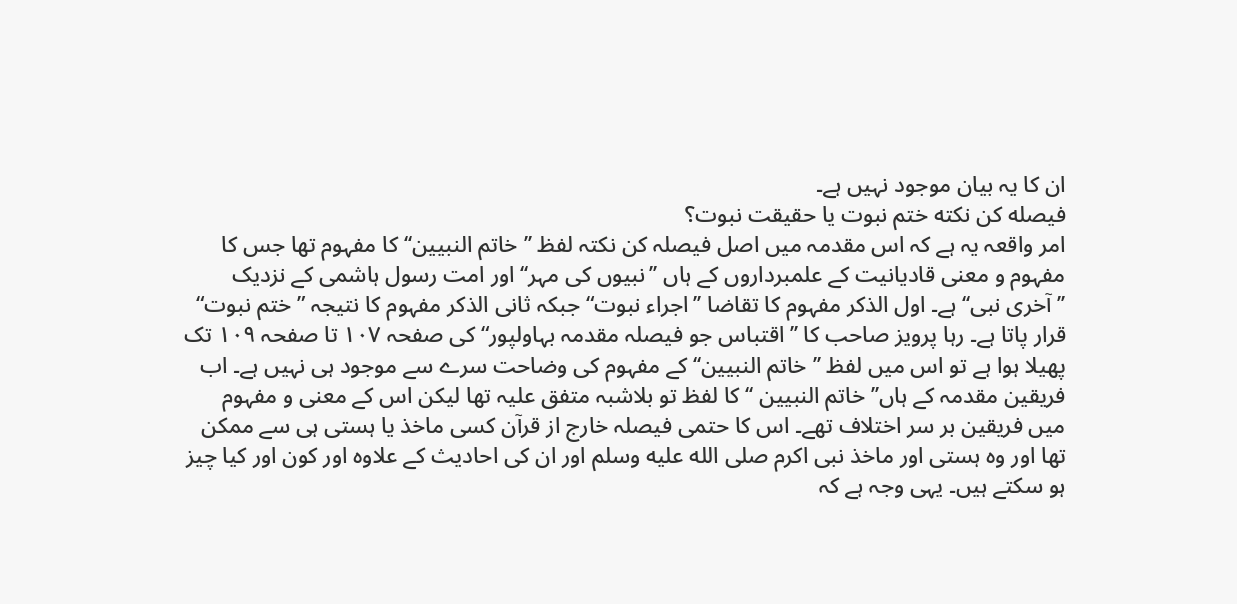ان کا یہ بیان موجود نہیں ہے۔
فيصله كن نكته ختم نبوت يا حقيقت نبوت؟
امر واقعہ یہ ہے کہ اس مقدمہ میں اصل فیصلہ کن نکتہ لفظ ’’خاتم النبیین‘‘ کا مفہوم تھا جس کا مفہوم و معنی قادیانیت کے علمبرداروں کے ہاں ’’نبیوں کی مہر‘‘ اور امت رسول ہاشمی کے نزدیک ’’آخری نبی‘‘ ہے۔ اول الذکر مفہوم کا تقاضا ’’اجراء نبوت“ جبکہ ثانی الذکر مفہوم کا نتیجہ ” ختم نبوت“ قرار پاتا ہے۔ رہا پرویز صاحب کا ’’اقتباس جو فیصلہ مقدمہ بہاولپور“ کی صفحہ ۱۰۷ تا صفحہ ۱۰۹ تک پھیلا ہوا ہے تو اس میں لفظ ’’خاتم النبیین‘‘ کے مفہوم کی وضاحت سرے سے موجود ہی نہیں ہے۔ اب فریقین مقدمہ کے ہاں’’ خاتم النبیین ‘‘ کا لفظ تو بلاشبہ متفق علیہ تھا لیکن اس کے معنی و مفہوم میں فریقین بر سر اختلاف تھے۔ اس کا حتمی فیصلہ خارج از قرآن کسی ماخذ یا ہستی ہی سے ممکن تھا اور وہ ہستی اور ماخذ نبی اکرم صلى الله عليه وسلم اور ان کی احادیث کے علاوہ اور کون اور کیا چیز ہو سکتے ہیں۔ یہی وجہ ہے کہ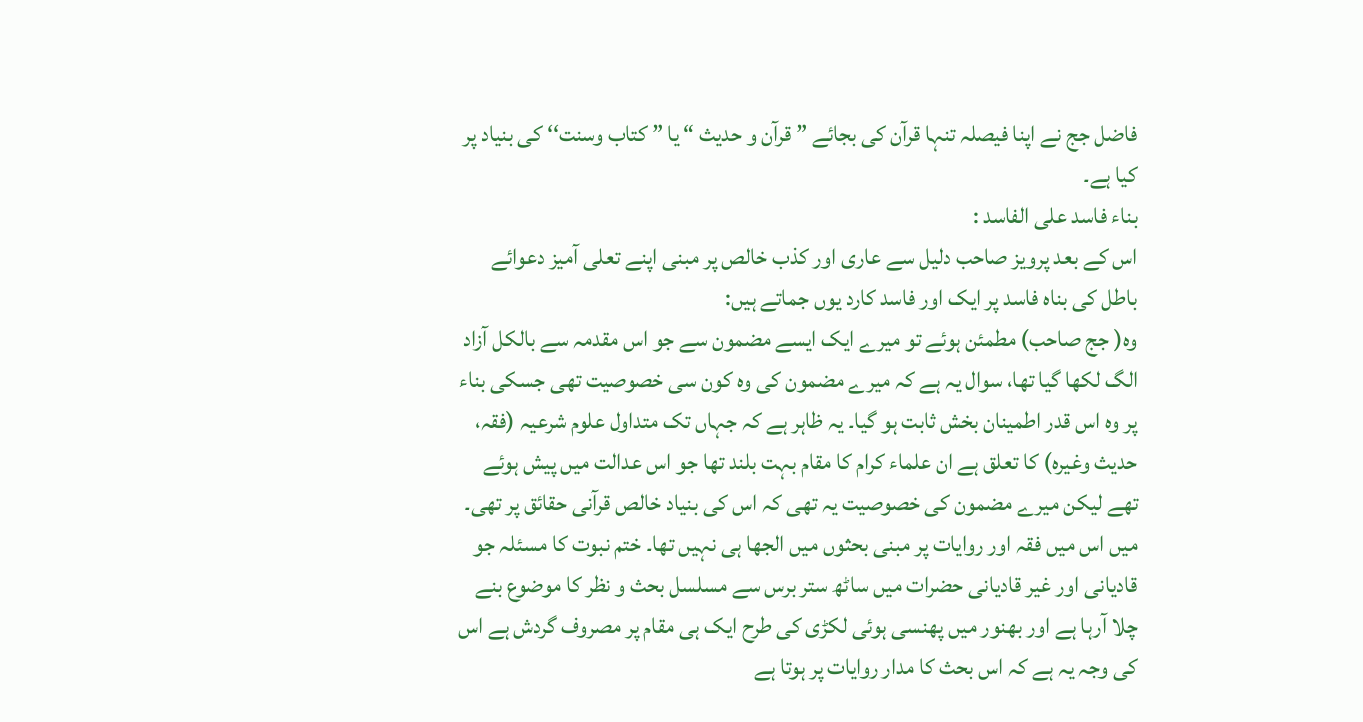فاضل جج نے اپنا فیصلہ تنہا قرآن کی بجائے ” قرآن و حدیث “ یا ” کتاب وسنت‘‘ کی بنیاد پر کیا ہے۔
بناء فاسد على الفاسد :
اس کے بعد پرویز صاحب دلیل سے عاری اور کذب خالص پر مبنی اپنے تعلی آمیز دعوائے باطل کی بناہ فاسد پر ایک اور فاسد کارد یوں جماتے ہیں:
وہ( جج صاحب) مطمئن ہوئے تو میرے ایک ایسے مضمون سے جو اس مقدمہ سے بالکل آزاد الگ لکھا گیا تھا، سوال یہ ہے کہ میرے مضمون کی وہ کون سی خصوصیت تھی جسکی بناء پر وہ اس قدر اطمینان بخش ثابت ہو گیا۔ یہ ظاہر ہے کہ جہاں تک متداول علوم شرعیہ (فقہ، حدیث وغیرہ) کا تعلق ہے ان علماء کرام کا مقام بہت بلند تھا جو اس عدالت میں پیش ہوئے تھے لیکن میرے مضمون کی خصوصیت یہ تھی کہ اس کی بنیاد خالص قرآنی حقائق پر تھی۔ میں اس میں فقہ اور روایات پر مبنی بحثوں میں الجھا ہی نہیں تھا۔ ختم نبوت کا مسئلہ جو قادیانی اور غیر قادیانی حضرات میں ساٹھ ستر برس سے مسلسل بحث و نظر کا موضوع بنے چلا آرہا ہے اور بھنور میں پھنسی ہوئی لکڑی کی طرح ایک ہی مقام پر مصروف گردش ہے اس کی وجہ یہ ہے کہ اس بحث کا مدار روایات پر ہوتا ہے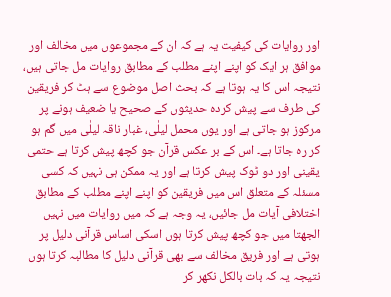اور روایات کی کیفیت یہ ہے کہ ان کے مجموعوں میں مخالف اور موافق ہر ایک کو اپنے اپنے مطلب کے مطابق روایات مل جاتی ہیں، نتیجہ اس کا یہ ہوتا ہے کہ بحث اصل موضوع سے ہٹ کر فریقین کی طرف سے پیش کردہ حدیثوں کے صحیح یا ضعیف ہونے پر مرکوز ہو جاتی ہے اور یوں محمل لیلٰی، غبار ناقہ لیلٰی میں گم ہو کر رہ جاتا ہے۔ اس کے بر عکس قرآن جو کچھ پیش کرتا ہے حتمی یقینی اور دو ٹوک پیش کرتا ہے اور یہ ممکن ہی نہیں کہ کسی مسئلہ کے متعلق اس میں فریقین کو اپنے اپنے مطلب کے مطابق اختلافی آیات مل جائیں، یہ وجہ ہے کہ میں روایات میں نہیں الجھتا میں جو کچھ پیش کرتا ہوں اسکی اساس قرآنی دلیل پر ہوتی ہے اور فریق مخالف سے بھی قرآنی دلیل کا مطالبہ کرتا ہوں نتیجہ یہ کہ بات بالکل نکھر کر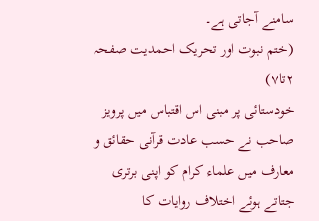سامنے آجاتی ہے۔
(ختم نبوت اور تحریک احمدیت صفحہ ۲تا۷)
خودستائی پر مبنی اس اقتباس میں پرویز صاحب نے حسب عادت قرآنی حقائق و معارف میں علماء کرام کو اپنی برتری جتاتے ہوئے اختلاف روایات کا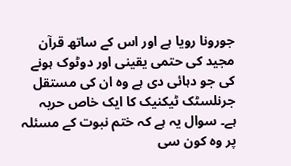جورونا رویا ہے اور اس کے ساتھ قرآن مجید کی حتمی یقینی اور دوٹوک ہونے کی جو دہائی دی ہے وہ ان کی مستقل جرنلسٹک ٹیکنیک کا ایک خاص حربہ ہے۔ سوال یہ ہے کہ ختم نبوت کے مسئلہ پر وہ کون سی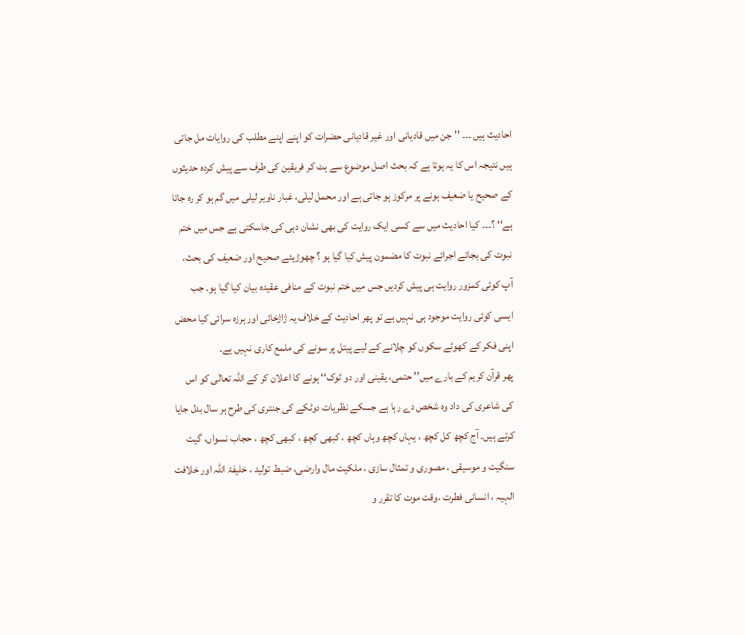احادیث ہیں ۔۔۔ ’’ جن میں قادیانی اور غیر قادیانی حضرات کو اپنے اپنے مطلب کی روایات مل جاتی ہیں نتیجہ اس کا یہ ہوتا ہے کہ بحث اصل موضوع سے ہٹ کر فریقین کی طرف سے پیش کردہ حدیثوں کے صحیح یا ضعیف ہونے پر مرکوز ہو جاتی ہے اور محمل لیلٰی، غبار ناویر لیلی میں گم ہو کر رہ جاتا ہے‘‘ ؟۔۔۔ کیا احادیث میں سے کسی ایک روایت کی بھی نشان دہی کی جاسکتی ہے جس میں ختم نبوت کی بجائے اجرائے نبوت کا مضمون پیش کیا گیا ہو ؟ چھوڑیئے صحیح اور ضعیف کی بحث، آپ کوئی کمزور روایت ہی پیش کردیں جس میں ختم نبوت کے منافی عقیدہ بیان کیا گیا ہو۔ جب ایسی کوئی روایت موجود ہی نہیں ہے تو پھر احادیث کے خلاف یہ ژاژخائی اور ہرزہ سرائی کیا محض اپنی فکر کے کھوٹے سکوں کو چلانے کے لیے پیتل پر سونے کی ملمع کاری نہیں ہے۔
پھر قرآن کریم کے بارے میں’’ حتمی، یقینی اور دو ٹوک‘‘ ہونے کا اعلان کر کے اللہ تعالٰی کو اس کی شاعری کی داد وہ شخص دے رہا ہے جسکے نظریات دوٹکے کی جنتری کی طرح ہر سال بدل جایا کرتے ہیں۔ آج کچھ کل کچھ ، یہاں کچھ وہاں کچھ ، کبھی کچھ ، کبھی کچھ ، حجاب نسواں، گیت سنگیت و موسیقی ، مصوری و تمثال سازی ، ملکیت مال وارضی، ضبط تولید ، خلیفۃ اللہ اور خلافت الہیہ ، انسانی فطرت ،وقت موت کا تقرر و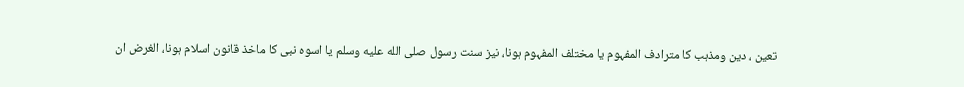تعین ، دین ومذہب کا مترادف المفہوم یا مختلف المفہوم ہونا، نیز سنت رسول صلى الله عليه وسلم یا اسوہ نبی کا ماخذ قانون اسلام ہونا، الغرض ان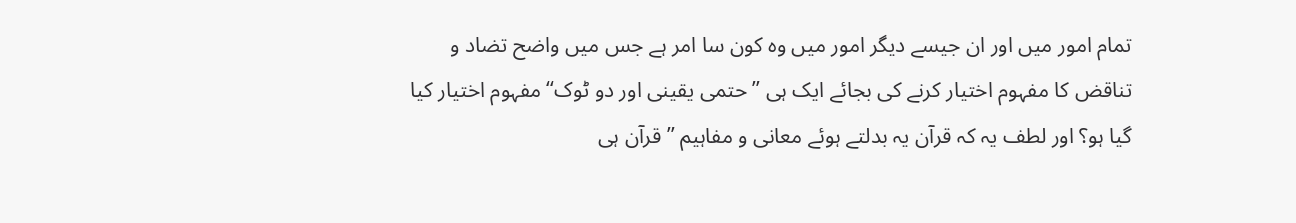تمام امور میں اور ان جیسے دیگر امور میں وہ کون سا امر ہے جس میں واضح تضاد و تناقض کا مفہوم اختیار کرنے کی بجائے ایک ہی ’’حتمی یقینی اور دو ٹوک‘‘ مفہوم اختیار کیا گیا ہو؟ اور لطف یہ کہ قرآن یہ بدلتے ہوئے معانی و مفاہیم ’’ قرآن ہی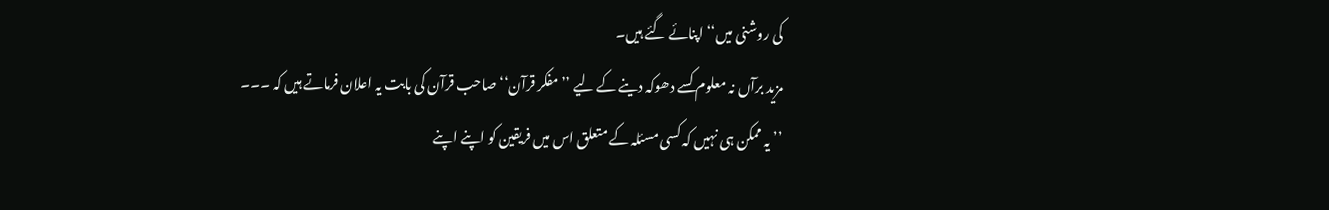کی روشنی میں‘‘ اپنائے گئے ہیں۔
مزید برآں نہ معلوم کسے دھوکہ دینے کے لیے ’’مفکر قرآن‘‘ صاحب قرآن کی بابت یہ اعلان فرماتے ہیں کہ ۔۔۔
’’ یہ ممکن ہی نہیں کہ کسی مسئلہ کے متعلق اس میں فریقین کو اپنے اپنے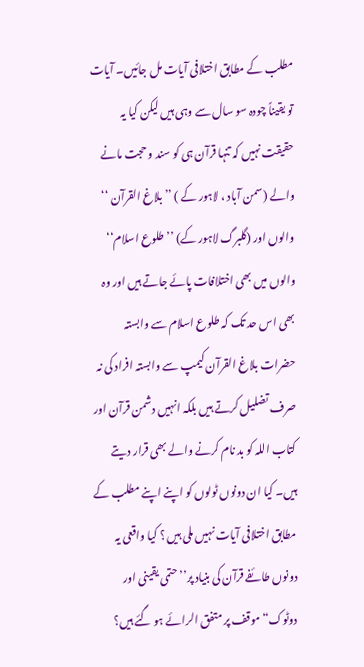مطلب کے مطابق اختلافی آیات مل جائیں۔ آیات تو یقیناً چودہ سو سال سے وہی ہیں لیکن کیا یہ حقیقت نہیں کہ تنہا قرآن ہی کو سند و حجت مانے والے (سمن آباد ، لاہور کے ) ’’ بلاغ القرآن ‘‘ والوں اور (گلبرگ لاہور کے) ’’طلوع اسلام‘‘ والوں میں بھی اختلافات پائے جاتے ہیں اور وہ بھی اس حد تک کہ طلوع اسلام سے وابستہ حضرات بلاغ القرآن کیمپ سے وابستہ افراد کی نہ صرف تضلیل کرتے ہیں بلکہ انہیں دشمن قرآن اور کتاب اللہ کو بد نام کرنے والے بھی قرار دیتے ہیں۔ کیا ان دونوں ٹولوں کو اپنے اپنے مطلب کے مطابق اختلافی آیات نہیں ملی ہیں ؟ کیا واقعی یہ دونوں طائفے قرآن کی بنیاد پر’’ حتمی یقینی اور دوٹوک“ موقف پر متفق الرائے ہو گئے ہیں؟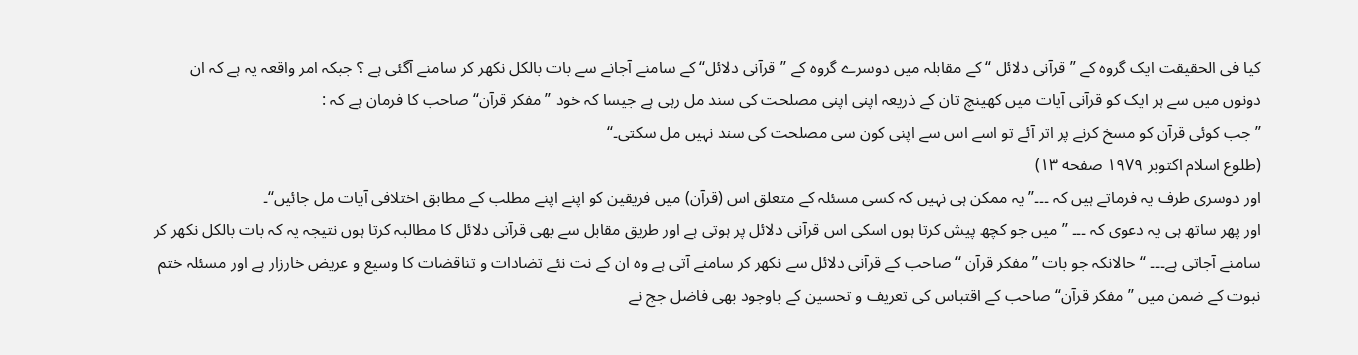کیا فی الحقیقت ایک گروہ کے ” قرآنی دلائل “ کے مقابلہ میں دوسرے گروہ کے ’’قرآنی دلائل‘‘ کے سامنے آجانے سے بات بالکل نکھر کر سامنے آگئی ہے ؟ جبکہ امر واقعہ یہ ہے کہ ان دونوں میں سے ہر ایک کو قرآنی آیات میں کھینچ تان کے ذریعہ اپنی اپنی مصلحت کی سند مل رہی ہے جیسا کہ خود ’’مفکر قرآن“ صاحب کا فرمان ہے کہ :
’’جب کوئی قرآن کو مسخ کرنے پر اتر آئے تو اسے اس سے اپنی کون سی مصلحت کی سند نہیں مل سکتی۔‘‘
(طلوع اسلام اکتوبر ۱۹۷۹ صفحه ۱۳)
اور دوسری طرف یہ فرماتے ہیں کہ ۔۔۔’’یہ ممکن ہی نہیں کہ کسی مسئلہ کے متعلق اس (قرآن) میں فریقین کو اپنے اپنے مطلب کے مطابق اختلافی آیات مل جائیں‘‘۔
اور پھر ساتھ ہی یہ دعوی کہ ۔۔۔ ’’میں جو کچھ پیش کرتا ہوں اسکی اس قرآنی دلائل پر ہوتی ہے اور طریق مقابل سے بھی قرآنی دلائل کا مطالبہ کرتا ہوں نتیجہ یہ کہ بات بالکل نکھر کر سامنے آجاتی ہے۔۔۔ ‘‘ حالانکہ جو بات ’’مفکر قرآن ‘‘ صاحب کے قرآنی دلائل سے نکھر کر سامنے آتی ہے وہ ان کے نت نئے تضادات و تناقضات کا وسیع و عریض خارزار ہے اور مسئلہ ختم نبوت کے ضمن میں ’’ مفکر قرآن“ صاحب کے اقتباس کی تعریف و تحسین کے باوجود بھی فاضل جج نے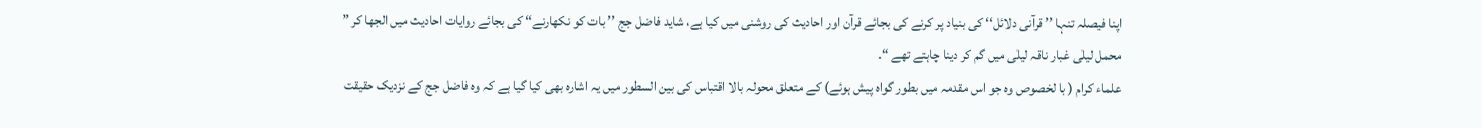اپنا فیصلہ تنہا ’’ قرآنی دلائل‘‘ کی بنیاد پر کرنے کی بجائے قرآن اور احادیث کی روشنی میں کیا ہے، شاید فاضل جج ’’ بات کو نکھارنے‘‘ کی بجائے روایات احادیث میں الجھا کر ” محمل لیلٰی غبار ناقہ لیلٰی میں گم کر دینا چاہتے تھے “۔
علماء کرام ( با لخصوص وہ جو اس مقدمہ میں بطور گواہ پیش ہوئے) کے متعلق محولہ بالا اقتباس کی بین السطور میں یہ اشارہ بھی کیا گیا ہے کہ وہ فاضل جج کے نزدیک حقیقت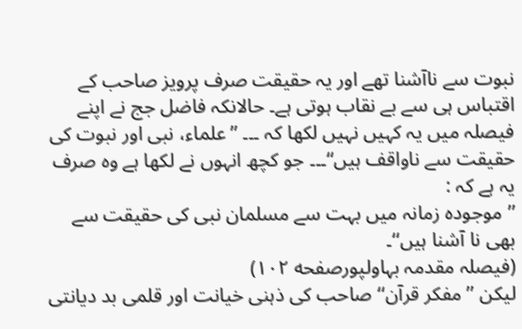نبوت سے ناآشنا تھے اور یہ حقیقت صرف پرویز صاحب کے اقتباس ہی سے بے نقاب ہوتی ہے۔ حالانکہ فاضل جج نے اپنے فیصلہ میں یہ کہیں نہیں لکھا کہ ۔۔۔ ”علماء، نبی اور نبوت کی حقیقت سے ناواقف ہیں“۔۔۔ جو کچھ انہوں نے لکھا ہے وہ صرف یہ ہے کہ :
’’موجودہ زمانہ میں بہت سے مسلمان نبی کی حقیقت سے بھی نا آشنا ہیں‘‘۔
(فیصلہ مقدمہ بہاولپورصفحه ۱۰۲)
لیکن ’’ مفکر قرآن‘‘ صاحب کی ذہنی خیانت اور قلمی بد دیانتی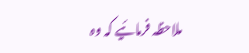ملاحظہ فرمائیے کہ وہ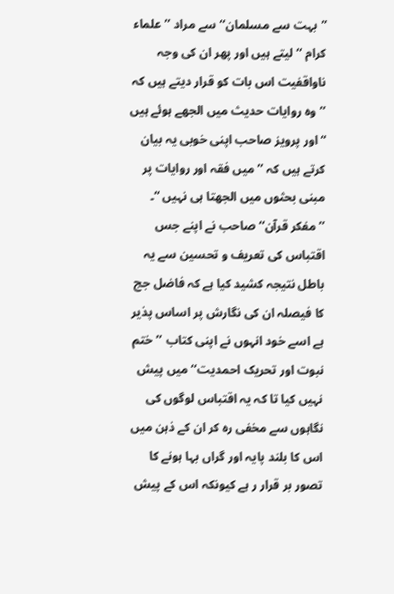”بہت سے مسلمان‘‘ سے مراد ’’ علماء کرام ‘‘ لیتے ہیں اور پھر ان کی وجہ ناواقفیت اس بات کو قرار دیتے ہیں کہ ’’وہ روایات حدیث میں الجھے ہوئے ہیں “ اور پرویز صاحب اپنی خوبی یہ بیان کرتے ہیں کہ ’’ میں فقہ اور روایات پر مبنی بحثوں میں الجھتا ہی نہیں “۔
’’ مفکر قرآن‘‘ صاحب نے اپنے جس اقتباس کی تعریف و تحسین سے یہ باطل نتیجہ کشید کیا ہے کہ فاضل جج کا فیصلہ ان کی نگارش پر اساس پذیر ہے اسے خود انہوں نے اپنی کتاب ’’ختم نبوت اور تحریک احمدیت‘‘ میں پیش نہیں کیا تا کہ یہ اقتباس لوگوں کی نگاہوں سے مخفی رہ کر ان کے ذہن میں اس کا بلند پایہ اور گراں بہا ہونے کا تصور بر قرار ر ہے کیونکہ اس کے پیش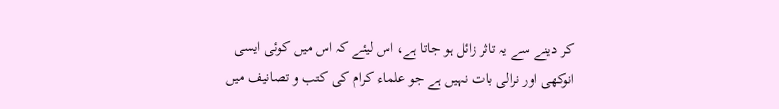کر دینے سے یہ تاثر زائل ہو جاتا ہے، اس لیئے کہ اس میں کوئی ایسی انوکھی اور نرالی بات نہیں ہے جو علماء کرام کی کتب و تصانیف میں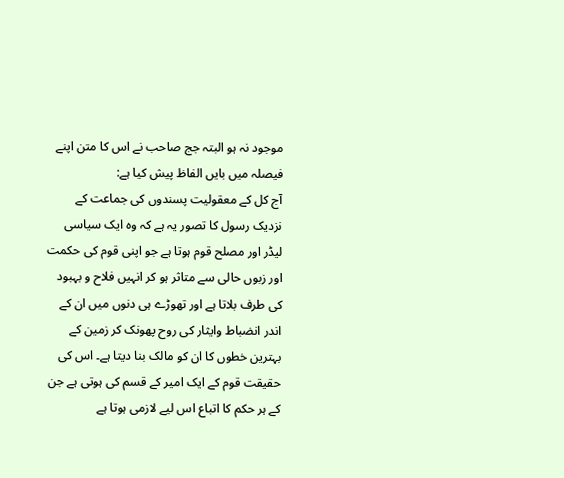موجود نہ ہو البتہ جج صاحب نے اس کا متن اپنے فیصلہ میں بایں الفاظ پیش کیا ہے:
آج کل کے معقولیت پسندوں کی جماعت کے نزدیک رسول کا تصور یہ ہے کہ وہ ایک سیاسی لیڈر اور مصلح قوم ہوتا ہے جو اپنی قوم کی حکمت اور زبوں حالی سے متاثر ہو کر انہیں فلاح و بہبود کی طرف بلاتا ہے اور تھوڑے ہی دنوں میں ان کے اندر انضباط وایثار کی روح پھونک کر زمین کے بہترین خطوں کا ان کو مالک بنا دیتا ہے۔ اس کی حقیقت قوم کے ایک امیر کے قسم کی ہوتی ہے جن کے ہر حکم کا اتباع اس لیے لازمی ہوتا ہے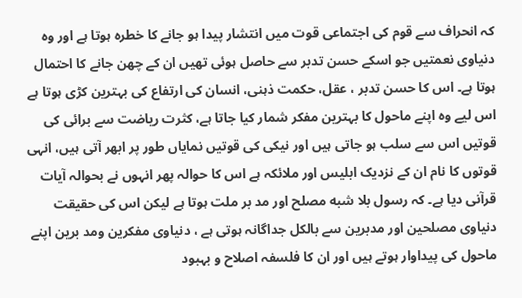کہ انحراف سے قوم کی اجتماعی قوت میں انتشار پیدا ہو جانے کا خطرہ ہوتا ہے اور وہ دنیاوی نعمتیں جو اسکے حسن تدبر سے حاصل ہوئی تھیں ان کے چھن جانے کا احتمال ہوتا ہے۔ اس کا حسن تدبر ، عقل، حکمت ذہنی، انسان کی ارتفاع کی بہترین کڑی ہوتا ہے اس لیے وہ اپنے ماحول کا بہترین مفکر شمار کیا جاتا ہے، کثرت ریاضت سے برائی کی قوتیں اس سے سلب ہو جاتی ہیں اور نیکی کی قوتیں نمایاں طور پر ابھر آتی ہیں، انہی قوتوں کا نام ان کے نزدیک ابلیس اور ملائکہ ہے اس کا حوالہ پھر انہوں نے بحوالہ آیات قرآنی دیا ہے۔ کہ رسول بلا شبه مصلح اور مد بر ملت ہوتا ہے لیکن اس کی حقیقت دنیاوی مصلحین اور مدبرین سے بالکل جداگانہ ہوتی ہے ، دنیاوی مفکرین ومد برین اپنے ماحول کی پیداوار ہوتے ہیں اور ان کا فلسفہ اصلاح و بہبود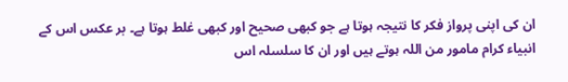ان کی اپنی پرواز فکر کا نتیجہ ہوتا ہے جو کبھی صحیح اور کبھی غلط ہوتا ہے۔ بر عکس اس کے انبیاء کرام مامور من اللہ ہوتے ہیں اور ان کا سلسلہ اس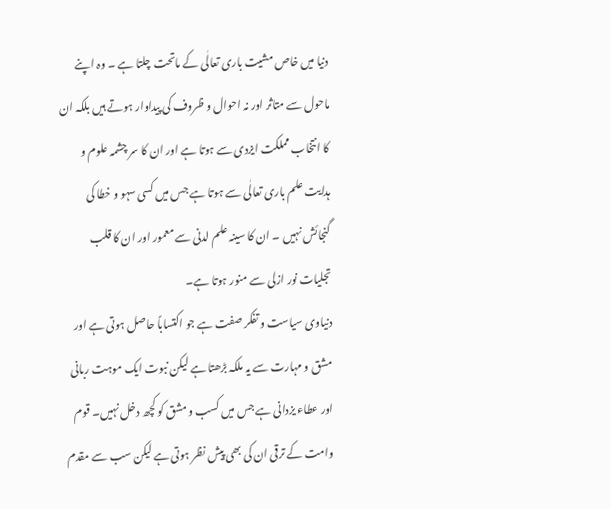دنیا میں خاص مشیت باری تعالٰی کے ماتحت چلتا ہے ۔ وہ اپنے ماحول سے متاثر اور نہ احوال و ظروف کی پیداوار ہوتے ہیں بلکہ ان کا انتخاب مملکت ایزدی سے ہوتا ہے اور ان کا سر چشمہ علوم و ہدایت علم باری تعالٰی سے ہوتا ہے جس میں کسی سہو و خطا کی گنجائش نہیں ۔ ان کا سینہ علم لدنی سے معمور اور ان کا قلب تجلیات نور ازلی سے منور ہوتا ہے۔
دنیاوی سیاست و تفکر صفت ہے جو اکتساباً حاصل ہوتی ہے اور مشق و مہارت سے یہ ملکہ بڑھتا ہے لیکن نبوت ایک موہت ربانی اور عطاء یزدانی ہے جس میں کسب و مشق کو کچھ دخل نہیں۔ قوم وامت کے ترقی ان کی بھی پیش نظر ہوتی ہے لیکن سب سے مقدم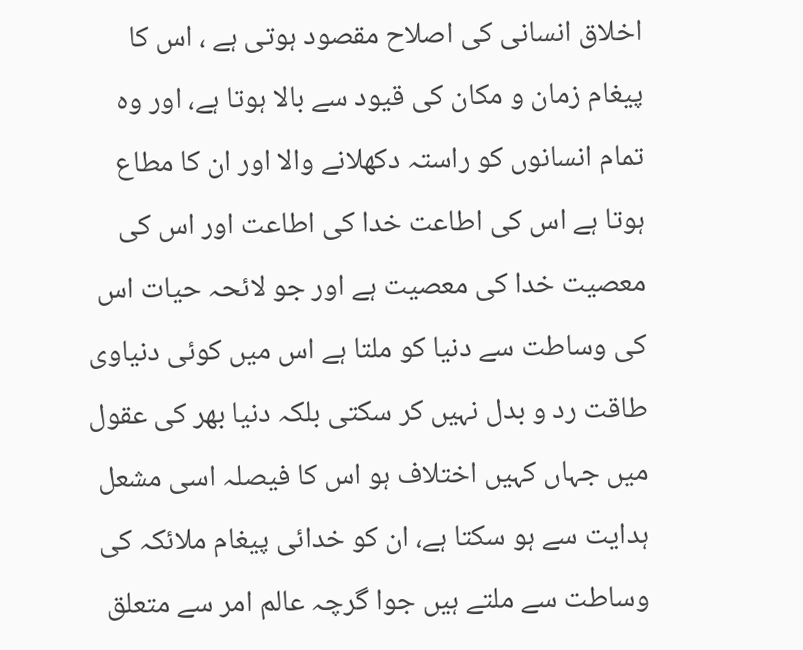اخلاق انسانی کی اصلاح مقصود ہوتی ہے ، اس کا پیغام زمان و مکان کی قیود سے بالا ہوتا ہے، اور وہ تمام انسانوں کو راستہ دکھلانے والا اور ان کا مطاع ہوتا ہے اس کی اطاعت خدا کی اطاعت اور اس کی معصیت خدا کی معصیت ہے اور جو لائحہ حیات اس کی وساطت سے دنیا کو ملتا ہے اس میں کوئی دنیاوی طاقت رد و بدل نہیں کر سکتی بلکہ دنیا بھر کی عقول میں جہاں کہیں اختلاف ہو اس کا فیصلہ اسی مشعل ہدایت سے ہو سکتا ہے، ان کو خدائی پیغام ملائکہ کی وساطت سے ملتے ہیں جوا گرچہ عالم امر سے متعلق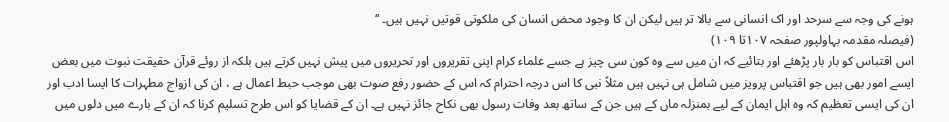ہونے کی وجہ سے سرحد اور اک انسانی سے بالا تر ہیں لیکن ان کا وجود محض انسان کی ملکوتی قوتیں نہیں ہیں۔ ‘‘
(فیصلہ مقدمہ بہاولپور صفحہ ۱۰۷تا ۱۰۹)
اس اقتباس کو بار بار پڑھئے اور بتائیے کہ ان میں سے وہ کون سی چیز ہے جسے علماء کرام اپنی تقریروں اور تحریروں میں پیش نہیں کرتے ہیں بلکہ از روئے قرآن حقیقت نبوت میں بعض ایسے امور بھی ہیں جو اقتباس پرویز میں شامل ہی نہیں ہیں مثلاً نبی کا اس درجہ احترام کہ اس کے حضور رفع صوت بھی موجب حبط اعمال ہے ، ان کی ازواج مطہرات کا ایسا ادب اور ان کی ایسی تعظیم کہ وہ اہل ایمان کے لیے بمنزلہ ماں کے ہیں جن کے ساتھ بعد وفات رسول بھی نکاح جائز نہیں ہے۔ ان کے قضایا کو اس طرح تسلیم کرنا کہ ان کے بارے میں دلوں میں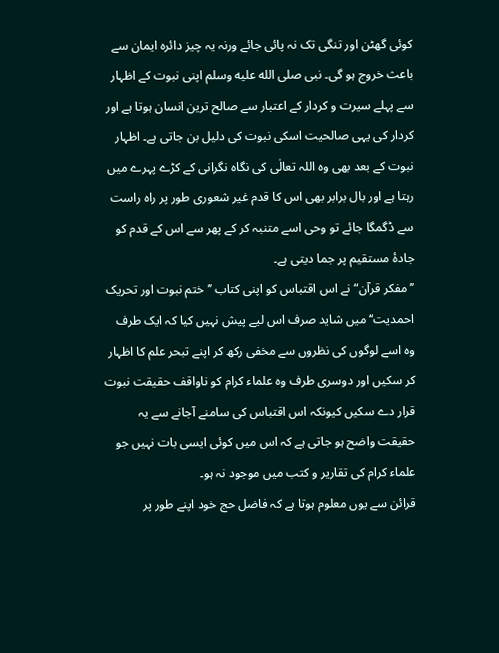کوئی گھٹن اور تنگی تک نہ پائی جائے ورنہ یہ چیز دائرہ ایمان سے باعث خروج ہو گی۔ نبی صلى الله عليه وسلم اپنی نبوت کے اظہار سے پہلے سیرت و کردار کے اعتبار سے صالح ترین انسان ہوتا ہے اور کردار کی یہی صالحیت اسکی نبوت کی دلیل بن جاتی ہے۔ اظہار نبوت کے بعد بھی وہ اللہ تعالٰی کی نگاہ نگرانی کے کڑے پہرے میں رہتا ہے اور بال برابر بھی اس کا قدم غیر شعوری طور پر راہ راست سے ڈگمگا جائے تو وحی اسے متنبہ کر کے پھر سے اس کے قدم کو جادۂ مستقیم پر جما دیتی ہے۔
’’مفکر قرآن“ نے اس اقتباس کو اپنی کتاب ’’ ختم نبوت اور تحریک احمدیت‘‘ میں شاید صرف اس لیے پیش نہیں کیا کہ ایک طرف وہ اسے لوگوں کی نظروں سے مخفی رکھ کر اپنے تبحر علم کا اظہار کر سکیں اور دوسری طرف وہ علماء کرام کو ناواقف حقیقت نبوت قرار دے سکیں کیونکہ اس اقتباس کی سامنے آجانے سے یہ حقیقت واضح ہو جاتی ہے کہ اس میں کوئی ایسی بات نہیں جو علماء کرام کی تقاریر و کتب میں موجود نہ ہو۔
قرائن سے یوں معلوم ہوتا ہے کہ فاضل حج خود اپنے طور پر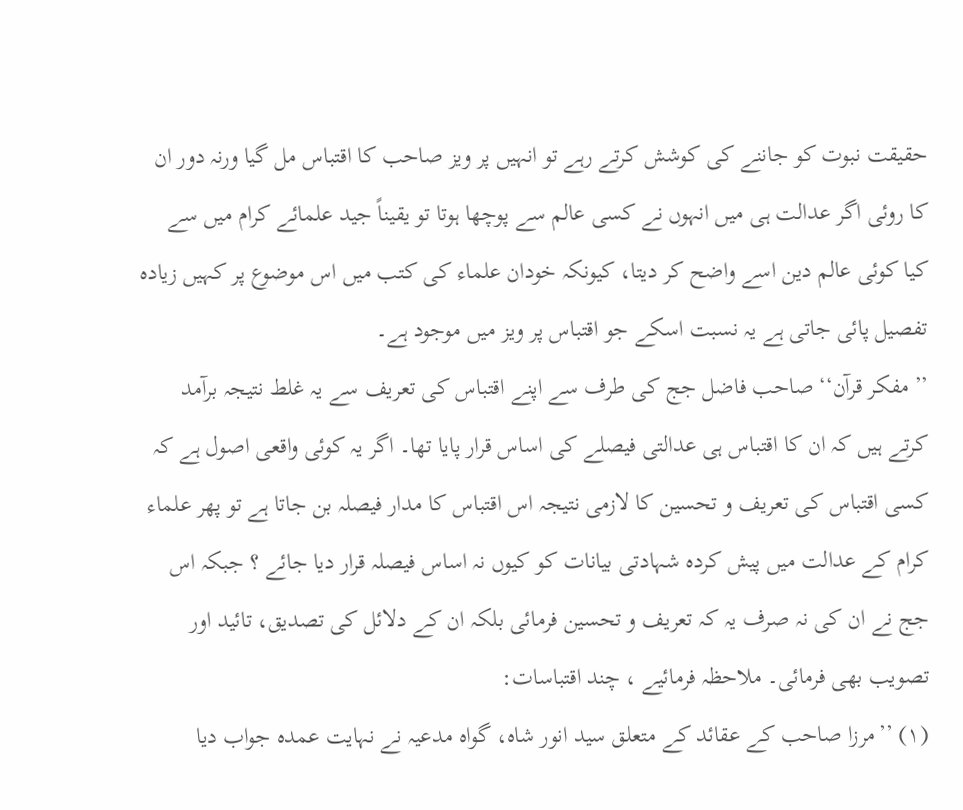حقیقت نبوت کو جاننے کی کوشش کرتے رہے تو انہیں پر ویز صاحب کا اقتباس مل گیا ورنہ دور ان کا روئی اگر عدالت ہی میں انہوں نے کسی عالم سے پوچھا ہوتا تو یقیناً جید علمائے کرام میں سے کیا کوئی عالم دین اسے واضح کر دیتا، کیونکہ خودان علماء کی کتب میں اس موضوع پر کہیں زیادہ تفصیل پائی جاتی ہے یہ نسبت اسکے جو اقتباس پر ویز میں موجود ہے۔
’’ مفکر قرآن‘‘ صاحب فاضل جج کی طرف سے اپنے اقتباس کی تعریف سے یہ غلط نتیجہ برآمد کرتے ہیں کہ ان کا اقتباس ہی عدالتی فیصلے کی اساس قرار پایا تھا۔ اگر یہ کوئی واقعی اصول ہے کہ کسی اقتباس کی تعریف و تحسین کا لازمی نتیجہ اس اقتباس کا مدار فیصلہ بن جاتا ہے تو پھر علماء کرام کے عدالت میں پیش کردہ شہادتی بیانات کو کیوں نہ اساس فیصلہ قرار دیا جائے ؟ جبکہ اس جج نے ان کی نہ صرف یہ کہ تعریف و تحسین فرمائی بلکہ ان کے دلائل کی تصدیق، تائید اور تصویب بھی فرمائی۔ ملاحظہ فرمائیے ، چند اقتباسات:
(۱) ’’مرزا صاحب کے عقائد کے متعلق سید انور شاہ، گواہ مدعیہ نے نہایت عمدہ جواب دیا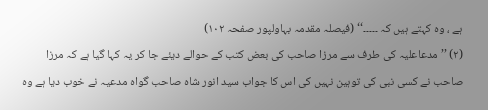ہے ، وہ کہتے ہیں کہ ۔۔۔۔۔‘‘ (فیصلہ مقدمہ بہاولپور صفحہ ۱۰۲)
(۲) ’’مدعاعلیہ کی طرف سے مرزا صاحب کی بعض کتب کے حوالے دیئے جا کر یہ کہا گیا ہے کہ مرزا صاحب نے کسی نبی کی توہین نہیں کی اس کا جواب سید انور شاہ صاحب گواہ مدعیہ نے خوب دیا ہے وہ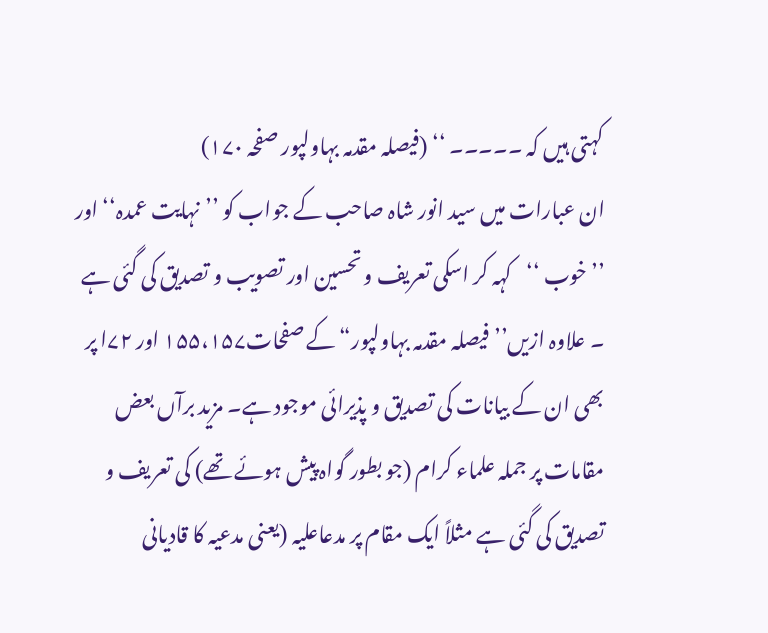کہتی ہیں کہ ۔۔۔۔۔ ‘‘ (فیصلہ مقدمہ بہاولپور صفحہ ۱۷۰)
ان عبارات میں سید انور شاہ صاحب کے جواب کو ’’نہایت عمدہ‘‘ اور ’’خوب ‘‘کہہ کر اسکی تعریف و تحسین اور تصویب و تصدیق کی گئی ہے ۔ علاوہ ازیں’’ فیصلہ مقدمہ بہاولپور“ کے صفحات۱۵۵،۱۵۷ اور ۷۲ا پر بھی ان کے بیانات کی تصدیق و پذیرائی موجود ہے۔ مزید برآں بعض مقامات پر جملہ علماء کرام (جو بطور گواہ پیش ہوئے تھے) کی تعریف و تصدیق کی گئی ہے مثلاً ایک مقام پر مدعاعلیہ (یعنی مدعیہ کا قادیانی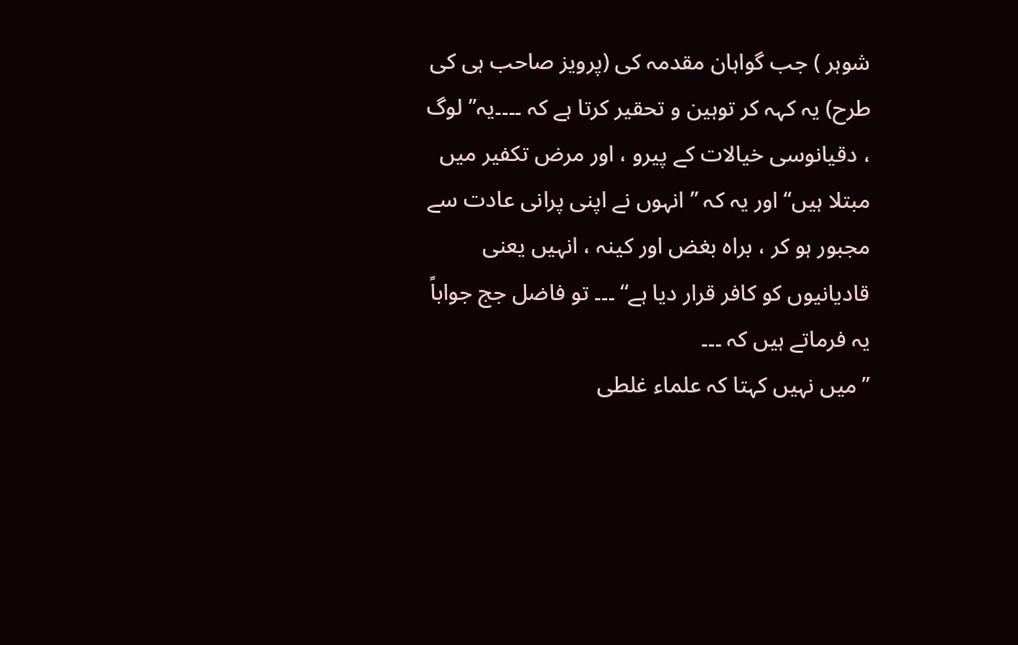شوہر ) جب گواہان مقدمہ کی (پرویز صاحب ہی کی طرح) یہ کہہ کر توہین و تحقیر کرتا ہے کہ ۔۔۔۔یہ’’ لوگ ، دقیانوسی خیالات کے پیرو ، اور مرض تکفیر میں مبتلا ہیں‘‘ اور یہ کہ ’’ انہوں نے اپنی پرانی عادت سے مجبور ہو کر ، براہ بغض اور کینہ ، انہیں یعنی قادیانیوں کو کافر قرار دیا ہے“ ۔۔۔ تو فاضل جج جواباً یہ فرماتے ہیں کہ ۔۔۔
’’میں نہیں کہتا کہ علماء غلطی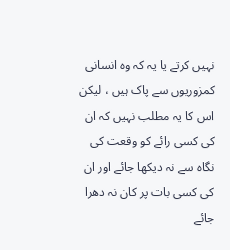نہیں کرتے یا یہ کہ وہ انسانی کمزوریوں سے پاک ہیں ، لیکن اس کا یہ مطلب نہیں کہ ان کی کسی رائے کو وقعت کی نگاہ سے نہ دیکھا جائے اور ان کی کسی بات پر کان نہ دھرا جائے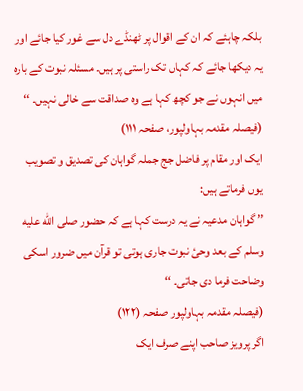بلکہ چاہئے کہ ان کے اقوال پر ٹھنڈے دل سے غور کیا جائے اور یہ دیکھا جائے کہ کہاں تک راستی پر ہیں۔ مسئلہ نبوت کے بارہ میں انہوں نے جو کچھ کہا ہے وہ صداقت سے خالی نہیں۔ ‘‘
(فیصلہ مقدمہ بہاولپور، صفحہ ۱۱۱)
ایک اور مقام پر فاضل جج جملہ گواہان کی تصدیق و تصویب یوں فرماتے ہیں:
’’ گواہان مدعیہ نے یہ درست کہا ہے کہ حضور صلى الله عليه وسلم کے بعد وحیٔ نبوت جاری ہوتی تو قرآن میں ضرور اسکی وضاحت فرما دی جاتی۔ ‘‘
(فیصلہ مقدمہ بہاولپور صفحہ (۱۲۲)
اگر پرویز صاحب اپنے صرف ایک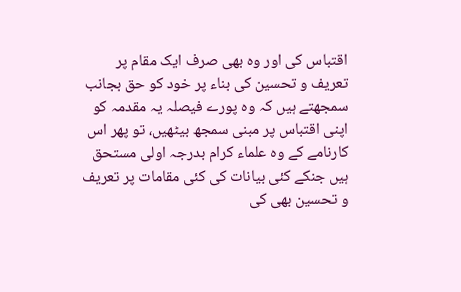اقتباس کی اور وہ بھی صرف ایک مقام پر تعریف و تحسین کی بناء پر خود کو حق بجانب سمجھتے ہیں کہ وہ پورے فیصلہ یہ مقدمہ کو اپنی اقتباس پر مبنی سمجھ بیٹھیں، تو پھر اس کارنامے کے وہ علماء کرام بدرجہ اولی مستحق ہیں جنکے کئی بیانات کی کئی مقامات پر تعریف و تحسین بھی کی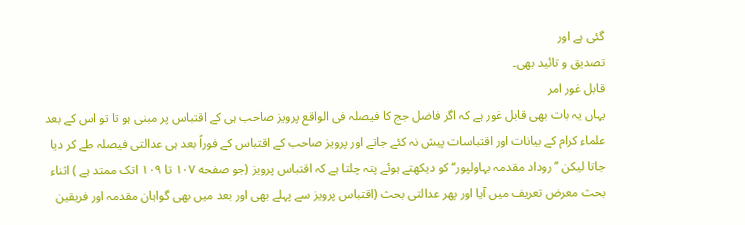گئی ہے اور
تصدیق و تائید بھی۔
قابل غور امر
یہاں یہ بات بھی قابل غور ہے کہ اگر فاضل جج کا فیصلہ فی الواقع پرویز صاحب ہی کے اقتباس پر مبنی ہو تا تو اس کے بعد علماء کرام کے بیانات اور اقتباسات پیش نہ کئے جاتے اور پرویز صاحب کے اقتباس کے فوراً بعد ہی عدالتی فیصلہ طے کر دیا جاتا لیکن ’’روداد مقدمہ بہاولپور‘‘ کو دیکھتے ہوئے پتہ چلتا ہے کہ اقتباس پرویز (جو صفحه ۱۰۷ تا ۱۰۹ اتک ممتد ہے ) اثناء بحث معرض تعریف میں آیا اور پھر عدالتی بحث (اقتباس پرویز سے پہلے بھی اور بعد میں بھی گواہان مقدمہ اور فریقین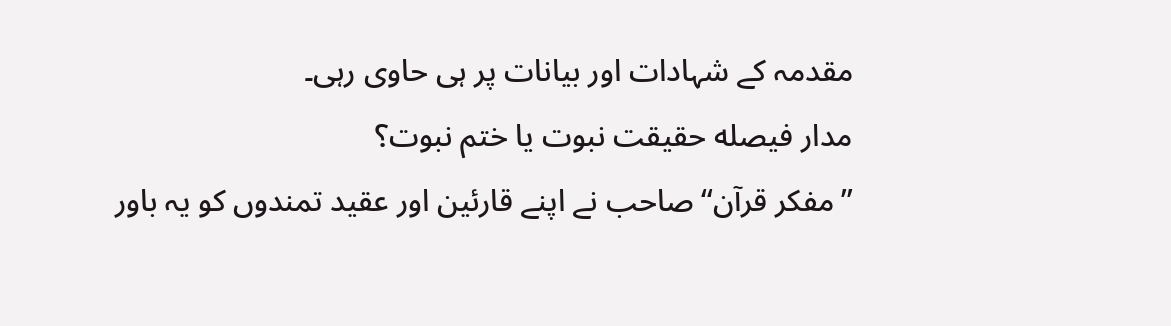مقدمہ کے شہادات اور بیانات پر ہی حاوی رہی۔
مدار فیصله حقیقت نبوت یا ختم نبوت؟
’’مفکر قرآن‘‘ صاحب نے اپنے قارئین اور عقید تمندوں کو یہ باور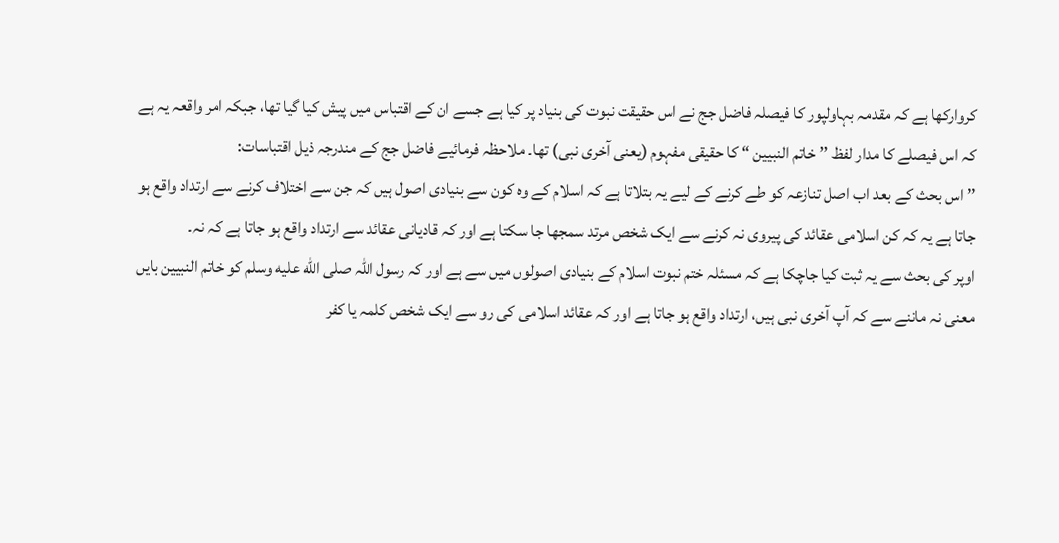کروارکھا ہے کہ مقدمہ بہاولپور کا فیصلہ فاضل جج نے اس حقیقت نبوت کی بنیاد پر کیا ہے جسے ان کے اقتباس میں پیش کیا گیا تھا، جبکہ امر واقعہ یہ ہے کہ اس فیصلے کا مدار لفظ ’’ خاتم النبیین “ کا حقیقی مفہوم (یعنی آخری نبی) تھا۔ ملاحظہ فرمائیے فاضل جج کے مندرجہ ذیل اقتباسات:
’’ اس بحث کے بعد اب اصل تنازعہ کو طے کرنے کے لیے یہ بتلاتا ہے کہ اسلام کے وہ کون سے بنیادی اصول ہیں کہ جن سے اختلاف کرنے سے ارتداد واقع ہو جاتا ہے یہ کہ کن اسلامی عقائد کی پیروی نہ کرنے سے ایک شخص مرتد سمجھا جا سکتا ہے اور کہ قادیانی عقائد سے ارتداد واقع ہو جاتا ہے کہ نہ۔
اوپر کی بحث سے یہ ثبت کیا جاچکا ہے کہ مسئلہ ختم نبوت اسلام کے بنیادی اصولوں میں سے ہے اور کہ رسول اللہ صلى الله عليه وسلم کو خاتم النبیین بایں معنی نہ ماننے سے کہ آپ آخری نبی ہیں، ارتداد واقع ہو جاتا ہے اور کہ عقائد اسلامی کی رو سے ایک شخص کلمہ یا کفر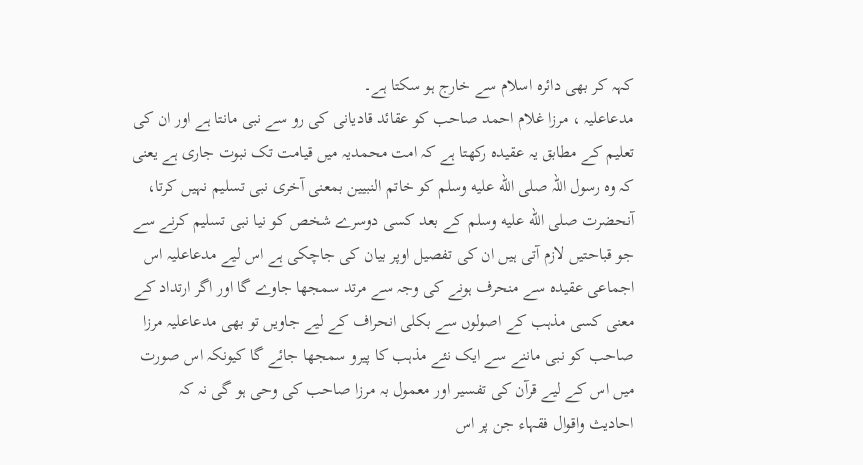کہہ کر بھی دائرہ اسلام سے خارج ہو سکتا ہے۔
مدعاعلیہ ، مرزا غلام احمد صاحب کو عقائد قادیانی کی رو سے نبی مانتا ہے اور ان کی تعلیم کے مطابق یہ عقیدہ رکھتا ہے کہ امت محمدیہ میں قیامت تک نبوت جاری ہے یعنی کہ وہ رسول اللہ صلى الله عليه وسلم کو خاتم النبیین بمعنی آخری نبی تسلیم نہیں کرتا، آنحضرت صلى الله عليه وسلم کے بعد کسی دوسرے شخص کو نیا نبی تسلیم کرنے سے جو قباحتیں لازم آتی ہیں ان کی تفصیل اوپر بیان کی جاچکی ہے اس لیے مدعاعلیہ اس اجماعی عقیدہ سے منحرف ہونے کی وجہ سے مرتد سمجھا جاوے گا اور اگر ارتداد کے معنی کسی مذہب کے اصولوں سے بکلی انحراف کے لیے جاویں تو بھی مدعاعلیہ مرزا صاحب کو نبی ماننے سے ایک نئے مذہب کا پیرو سمجھا جائے گا کیونکہ اس صورت میں اس کے لیے قرآن کی تفسیر اور معمول بہ مرزا صاحب کی وحی ہو گی نہ کہ احادیث واقوال فقہاء جن پر اس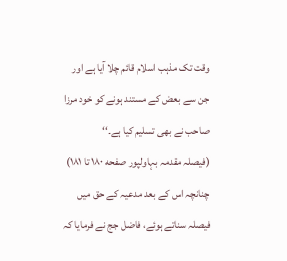وقت تک مذہب اسلام قائم چلا آیا ہے اور جن سے بعض کے مستند ہونے کو خود مرزا صاحب نے بھی تسلیم کیا ہے۔‘‘
(فیصلہ مقدمہ بہاولپور صفحه ۱۸۰ تا ۱۸۱)
چنانچہ اس کے بعد مدعیہ کے حق میں فیصلہ سناتے ہوئے، فاضل جج نے فرمایا کہ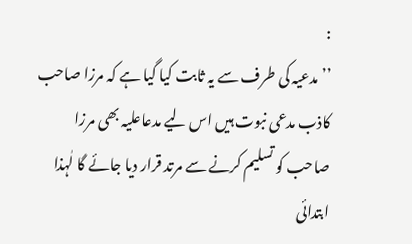:
’’مدعیہ کی طرف سے یہ ثابت کیا گیا ہے کہ مرزا صاحب کاذب مدعی نبوت ہیں اس لیے مدعاعلیہ بھی مرزا صاحب کو تسلیم کرنے سے مرتد قرار دیا جائے گا لٰہذا ابتدائی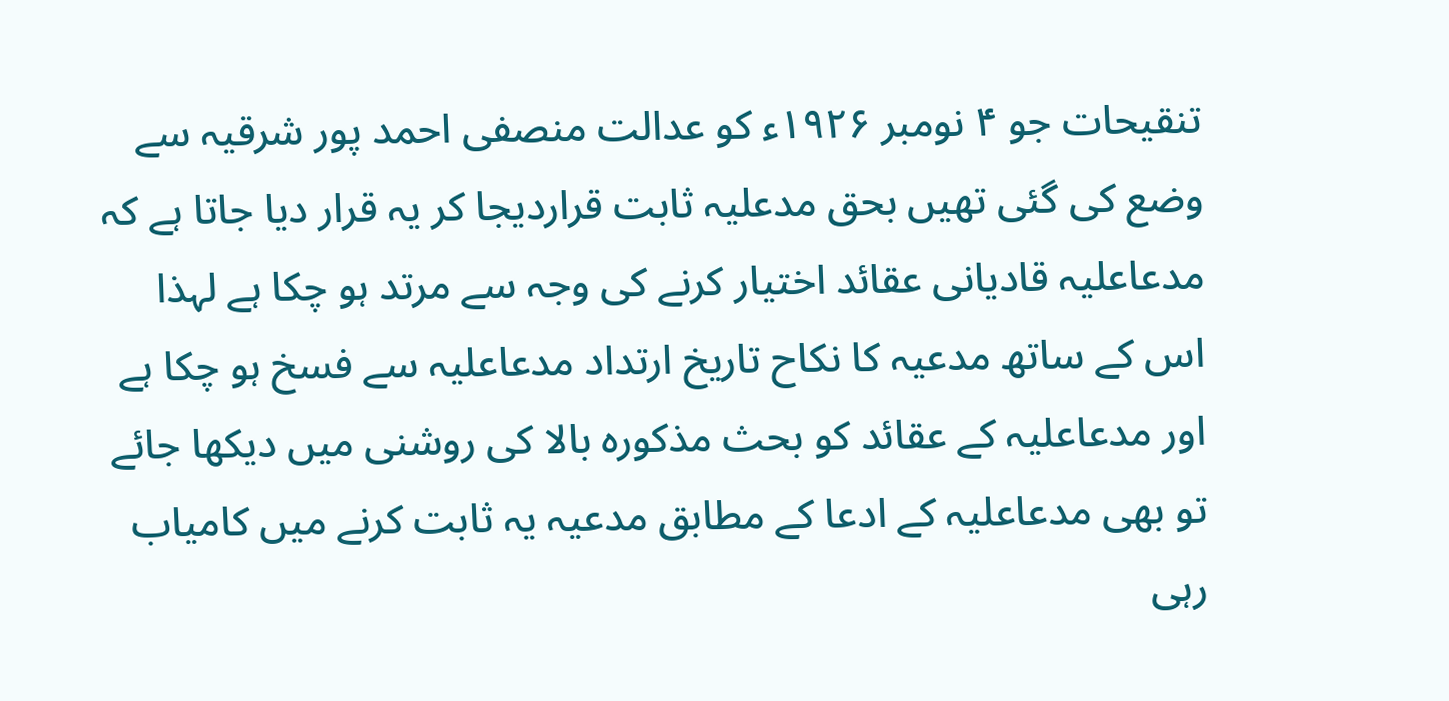تنقیحات جو ۴ نومبر ۱۹۲۶ء کو عدالت منصفی احمد پور شرقیہ سے وضع کی گئی تھیں بحق مدعلیہ ثابت قراردیجا کر یہ قرار دیا جاتا ہے کہ مدعاعلیہ قادیانی عقائد اختیار کرنے کی وجہ سے مرتد ہو چکا ہے لہذا اس کے ساتھ مدعیہ کا نکاح تاریخ ارتداد مدعاعلیہ سے فسخ ہو چکا ہے اور مدعاعلیہ کے عقائد کو بحث مذکورہ بالا کی روشنی میں دیکھا جائے تو بھی مدعاعلیہ کے ادعا کے مطابق مدعیہ یہ ثابت کرنے میں کامیاب رہی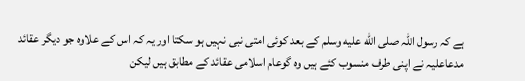ہے کہ رسول اللہ صلى الله عليه وسلم کے بعد کوئی امتی نبی نہیں ہو سکتا اور یہ کہ اس کے علاوہ جو دیگر عقائد مدعاعلیہ نے اپنی طرف منسوب کئے ہیں وہ گوعام اسلامی عقائد کے مطابق ہیں لیکن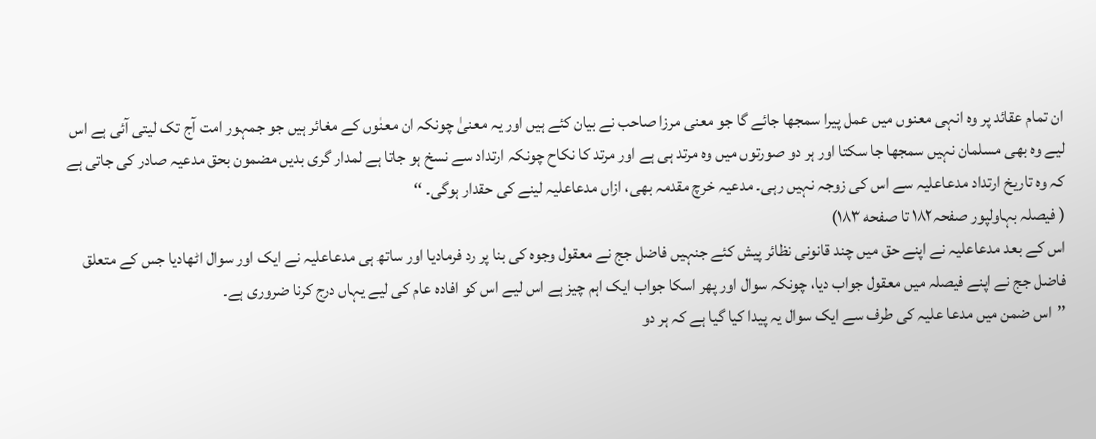ان تمام عقائد پر وہ انہی معنوں میں عمل پیرا سمجھا جائے گا جو معنی مرزا صاحب نے بیان کئے ہیں اور یہ معنیٰ چونکہ ان معنٰوں کے مغائر ہیں جو جمہور امت آج تک لیتی آئی ہے اس لیے وہ بھی مسلمان نہیں سمجھا جا سکتا اور ہر دو صورتوں میں وہ مرتد ہی ہے اور مرتد کا نکاح چونکہ ارتداد سے نسخ ہو جاتا ہے لمدار گری بدیں مضمون بحق مدعیہ صادر کی جاتی ہے کہ وہ تاریخ ارتداد مدعاعلیہ سے اس کی زوجہ نہیں رہی۔ مدعیہ خرچ مقدمہ بھی، ازاں مدعاعلیہ لینے کی حقدار ہوگی۔ ‘‘
( فیصلہ بہاولپور صفحہ۱۸۲ تا صفحه ۱۸۳)
اس کے بعد مدعاعلیہ نے اپنے حق میں چند قانونی نظائر پیش کئے جنہیں فاضل جج نے معقول وجوہ کی بنا پر رد فرمادیا اور ساتھ ہی مدعاعلیہ نے ایک اور سوال اٹھادیا جس کے متعلق فاضل جج نے اپنے فیصلہ میں معقول جواب دیا، چونکہ سوال اور پھر اسکا جواب ایک اہم چیز ہے اس لیے اس کو افادہ عام کی لیے یہاں درج کرنا ضروری ہے۔
’’اس ضمن میں مدعا علیہ کی طرف سے ایک سوال یہ پیدا کیا گیا ہے کہ ہر دو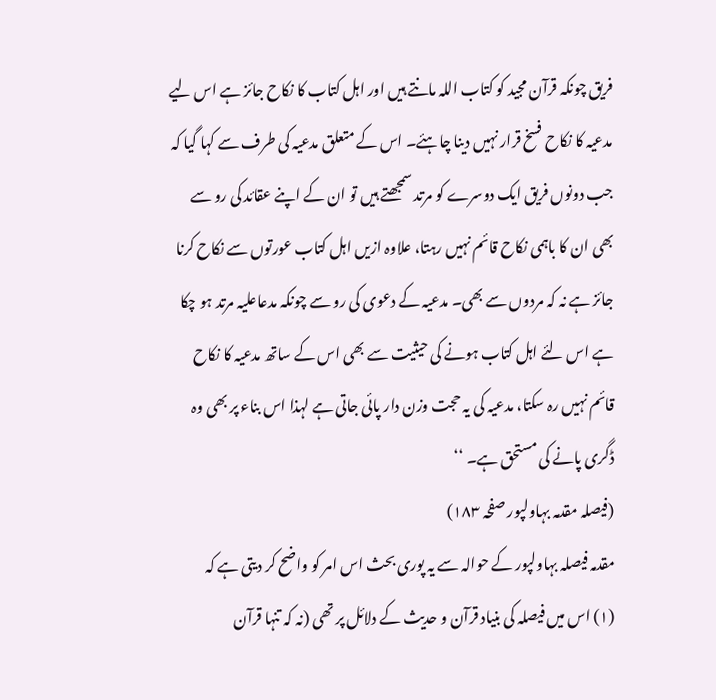فریق چونکہ قرآن مجید کو کتاب اللہ مانتے ہیں اور اہل کتاب کا نکاح جائز ہے اس لیے مدعیہ کا نکاح فسخ قرار نہیں دینا چاہئے۔ اس کے متعلق مدعیہ کی طرف سے کہا گیا کہ جب دونوں فریق ایک دوسرے کو مرتد سمجھتے ہیں تو ان کے اپنے عقائد کی رو سے بھی ان کا باہمی نکاح قائم نہیں رہتا، علاوہ ازیں اہل کتاب عورتوں سے نکاح کرنا جائز ہے نہ کہ مردوں سے بھی۔ مدعیہ کے دعوی کی رو سے چونکہ مدعاعلیہ مرتد ہو چکا ہے اس لئے اہل کتاب ہونے کی حیثیت سے بھی اس کے ساتھ مدعیہ کا نکاح قائم نہیں رہ سکتا، مدعیہ کی یہ حجت وزن دار پائی جاتی ہے لہذا اس بناء پر بھی وہ ڈگری پانے کی مستحق ہے۔ ‘‘
(فیصلہ مقدمہ بہاولپور صفحہ ۱۸۳)
مقدمہ فیصلہ بہاولپور کے حوالہ سے یہ پوری بحث اس امر کو واضح کر دیتی ہے کہ
(۱) اس میں فیصلہ کی بنیاد قرآن و حدیث کے دلائل پر تھی (نہ کہ تنہا قرآن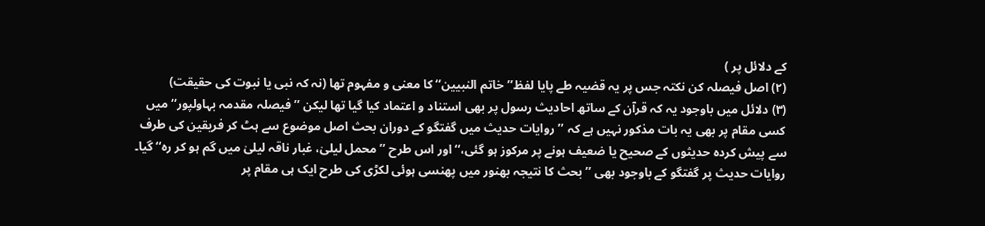کے دلائل پر )
(۲) اصل فیصلہ کن نکتہ جس پر یہ قضیہ طے پایا لفظ’’خاتم النبیین‘‘ کا معنی و مفہوم تھا (نہ کہ نبی یا نبوت کی حقیقت)
(۳) دلائل میں باوجود یہ کہ قرآن کے ساتھ احادیث رسول پر بھی استناد و اعتماد کیا گیا تھا لیکن ’’فیصلہ مقدمہ بہاولپور‘‘ میں کسی مقام پر بھی یہ بات مذکور نہیں ہے کہ ’’روایات حدیث میں گفتگو کے دوران بحث اصل موضوع سے ہٹ کر فریقین کی طرف سے پیش کردہ حدیثوں کے صحیح یا ضعیف ہونے پر مرکوز ہو گئی،‘‘اور اس طرح ’’ محمل لیلیٰ، غبار ناقہ لیلیٰ میں گم ہو کر رہ‘‘ گیا۔ روایات حدیث پر گفتگو کے باوجود بھی ’’ بحث کا نتیجہ بھنور میں پھنسی ہوئی لکڑی کی طرح ایک ہی مقام پر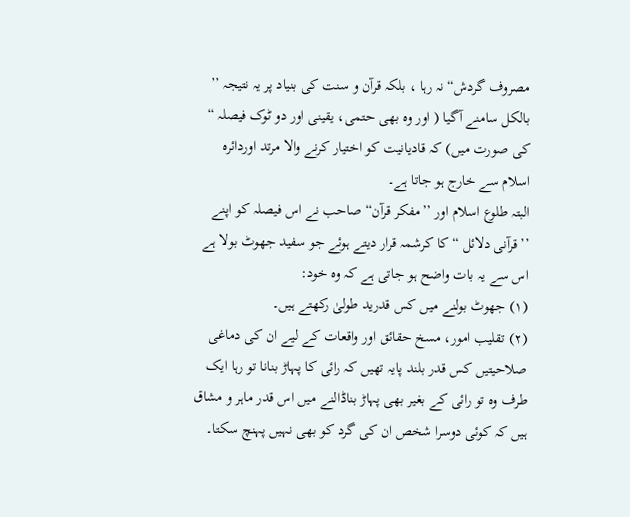مصروف گردش“ نہ رہا ، بلکہ قرآن و سنت کی بنیاد پر یہ نتیجہ ’’ بالکل سامنے آگیا ( اور وہ بھی حتمی، یقینی اور دو ٹوک فیصلہ “ کی صورت میں) کہ قادیانیت کو اختیار کرنے والا مرتد اوردائرہ اسلام سے خارج ہو جاتا ہے۔
البتہ طلوع اسلام اور ’’مفکر قرآن“ صاحب نے اس فیصلہ کو اپنے ’’قرآنی دلائل “ کا کرشمہ قرار دیتے ہوئے جو سفید جھوٹ بولا ہے اس سے یہ بات واضح ہو جاتی ہے کہ وہ خود:
(۱) جھوٹ بولنے میں کس قدرید طولیٰ رکھتے ہیں۔
(۲) تقلیب امور، مسخ حقائق اور واقعات کے لیے ان کی دماغی صلاحیتیں کس قدر بلند پایہ تھیں کہ رائی کا پہاڑ بنانا تو رہا ایک طرف وہ تو رائی کے بغیر بھی پہاڑ بناڈالنے میں اس قدر ماہر و مشاق ہیں کہ کوئی دوسرا شخص ان کی گرد کو بھی نہیں پہنچ سکتا۔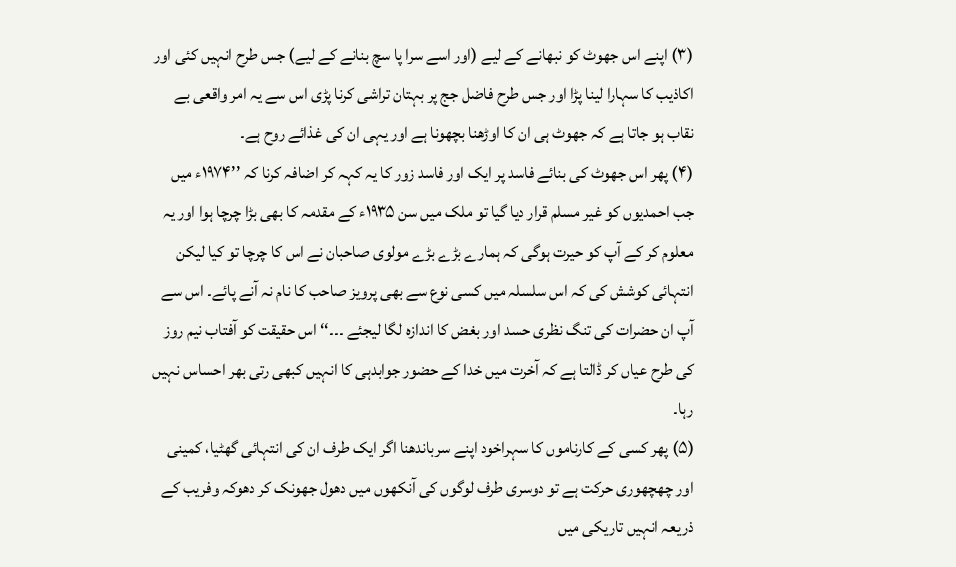(۳) اپنے اس جھوٹ کو نبھانے کے لیے (اور اسے سرا پا سچ بنانے کے لیے) جس طرح انہیں کئی اور اکاذیب کا سہارا لینا پڑا اور جس طرح فاضل جج پر بہتان تراشی کرنا پڑی اس سے یہ امر واقعی بے نقاب ہو جاتا ہے کہ جھوٹ ہی ان کا اوڑھنا بچھونا ہے اور یہی ان کی غذائے روح ہے۔
(۴) پھر اس جھوٹ کی بنائے فاسد پر ایک اور فاسد زور کا یہ کہہ کر اضافہ کرنا کہ ’’۱۹۷۴ء میں جب احمدیوں کو غیر مسلم قرار دیا گیا تو ملک میں سن ۱۹۳۵ء کے مقدمہ کا بھی بڑا چرچا ہوا اور یہ معلوم کر کے آپ کو حیرت ہوگی کہ ہمارے بڑے بڑے مولوی صاحبان نے اس کا چرچا تو کیا لیکن انتہائی کوشش کی کہ اس سلسلہ میں کسی نوع سے بھی پرویز صاحب کا نام نہ آنے پائے۔ اس سے آپ ان حضرات کی تنگ نظری حسد اور بغض کا اندازہ لگا لیجئے ۔۔۔‘‘ اس حقیقت کو آفتاب نیم روز کی طرح عیاں کر ڈالتا ہے کہ آخرت میں خدا کے حضور جوابدہی کا انہیں کبھی رتی بھر احساس نہیں رہا۔
(۵) پھر کسی کے کارناموں کا سہراخود اپنے سرباندھنا اگر ایک طرف ان کی انتہائی گھٹیا، کمینی اور چھچھوری حرکت ہے تو دوسری طرف لوگوں کی آنکھوں میں دھول جھونک کر دھوکہ وفریب کے ذریعہ انہیں تاریکی میں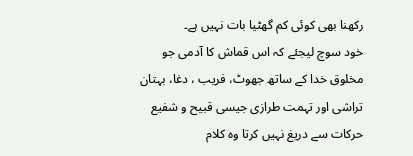رکھنا بھی کوئی کم گھٹیا بات نہیں ہے۔
خود سوچ لیجئے کہ اس قماش کا آدمی جو مخلوق خدا کے ساتھ جھوٹ، فریب ، دغا، بہتان تراشی اور تہمت طرازی جیسی قبیح و شفیع حرکات سے دریغ نہیں کرتا وہ کلام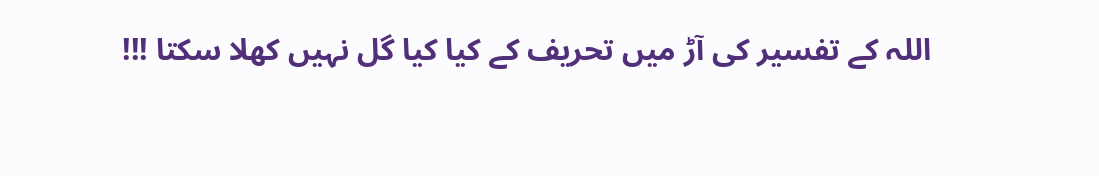اللہ کے تفسیر کی آڑ میں تحریف کے کیا کیا گل نہیں کھلا سکتا !!!